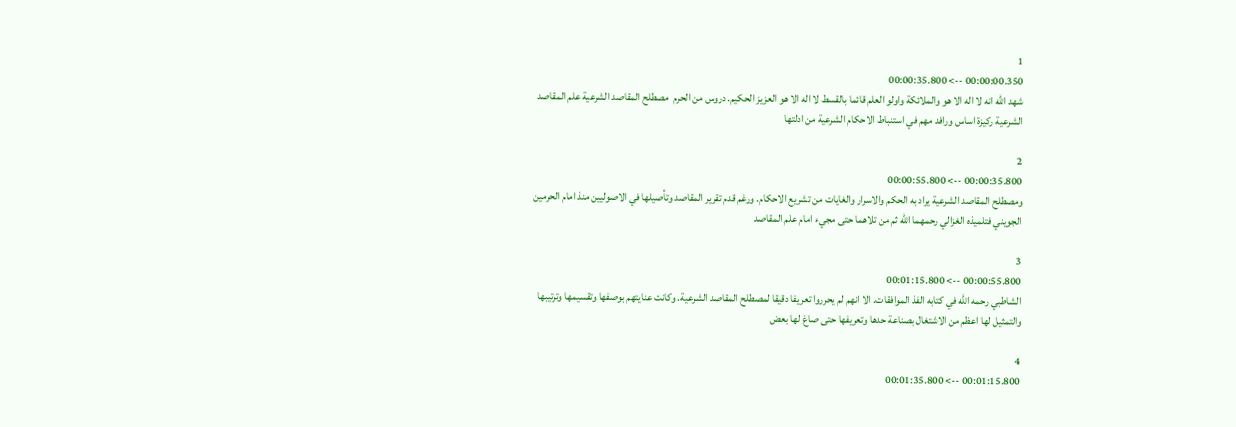1
00:00:00.350 --> 00:00:35.800
شهد الله انه لا اله الا هو والملائكة واولو العلم قائما بالقسط لا اله الا هو العزيز الحكيم. دروس من الحرم  مصطلح المقاصد الشرعية علم المقاصد الشرعية ركيزة اساس ورافد مهم في استنباط الاحكام الشرعية من ادلتها

2
00:00:35.800 --> 00:00:55.800
ومصطلح المقاصد الشرعية يراد به الحكم والاسرار والغايات من تشريع الاحكام. ورغم قدم تقرير المقاصد وتأصيلها في الاصوليين منذ امام الحرمين الجويني فتلميذه الغزالي رحمهما الله ثم من تلاهما حتى مجيء امام علم المقاصد

3
00:00:55.800 --> 00:01:15.800
الشاطبي رحمه الله في كتابه الفذ الموافقات. الا انهم لم يحرروا تعريفا دقيقا لمصطلح المقاصد الشرعية. وكانت عنايتهم بوصفها وتقسيمها وترتيبها والتمثيل لها اعظم من الاشتغال بصناعة حدها وتعريفها حتى صاغ لها بعض

4
00:01:15.800 --> 00:01:35.800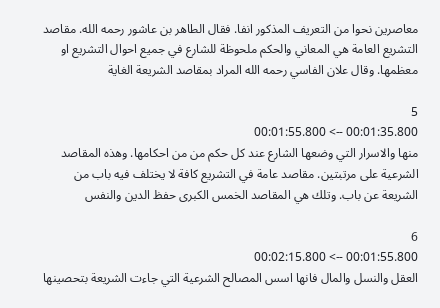معاصرين نحوا من التعريف المذكور انفا. فقال الطاهر بن عاشور رحمه الله. مقاصد التشريع العامة هي المعاني والحكم ملحوظة للشارع في جميع احوال التشريع او معظمها. وقال علان الفاسي رحمه الله المراد بمقاصد الشريعة الغاية

5
00:01:35.800 --> 00:01:55.800
منها والاسرار التي وضعها الشارع عند كل حكم من من احكامها. وهذه المقاصد الشرعية على مرتبتين. مقاصد عامة في التشريع كافة لا يختلف فيه باب من الشريعة عن باب. وتلك هي المقاصد الخمس الكبرى حفظ الدين والنفس

6
00:01:55.800 --> 00:02:15.800
العقل والنسل والمال فانها اسس المصالح الشرعية التي جاءت الشريعة بتحصينها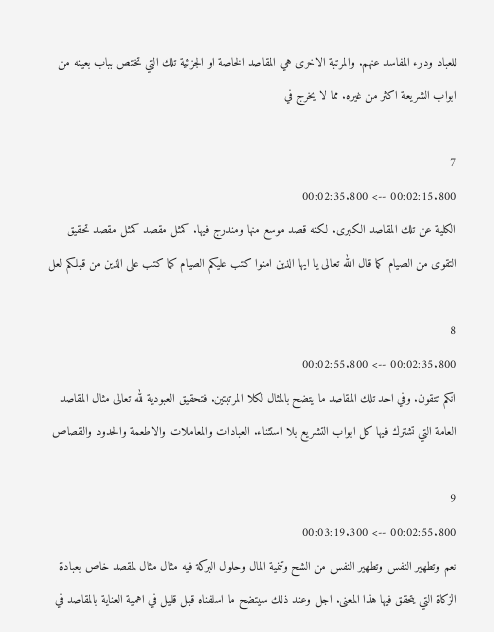للعباد ودرء المفاسد عنهم. والمرتبة الاخرى هي المقاصد الخاصة او الجزئية تلك التي تختص بباب بعينه من ابواب الشريعة اكثر من غيره. مما لا يخرج في

7
00:02:15.800 --> 00:02:35.800
الكلية عن تلك المقاصد الكبرى. لكنه قصد موسع منها ومندرج فيها. كمثل مقصد كمثل مقصد تحقيق التقوى من الصيام كما قال الله تعالى يا ايها الذين امنوا كتب عليكم الصيام كما كتب على الذين من قبلكم لعل

8
00:02:35.800 --> 00:02:55.800
انكم تتقون. وفي احد تلك المقاصد ما يتضح بالمثال لكلا المرتبتين. فتحقيق العبودية لله تعالى مثال المقاصد العامة التي تشترك فيها كل ابواب التشريع بلا استثناء. العبادات والمعاملات والاطعمة والحدود والقصاص

9
00:02:55.800 --> 00:03:19.300
نعم وتطهير النفس وتطهير النفس من الشح وتنمية المال وحلول البركة فيه مثال مثال لمقصد خاص بعبادة الزكاة التي يتحقق فيها هذا المعنى. اجل وعند ذلك سيتضح ما اسلفناه قبل قليل في اهمية العناية بالمقاصد في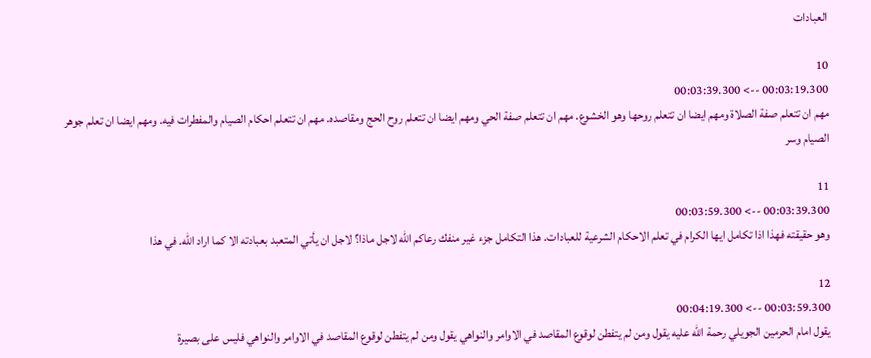العبادات

10
00:03:19.300 --> 00:03:39.300
مهم ان تتعلم صفة الصلاة ومهم ايضا ان تتعلم روحها وهو الخشوع. مهم ان تتعلم صفة الحي ومهم ايضا ان تتعلم روح الحج ومقاصده. مهم ان تتعلم احكام الصيام والمفطرات فيه. ومهم ايضا ان تعلم جوهر الصيام وسر

11
00:03:39.300 --> 00:03:59.300
وهو حقيقته فهذا اذا تكامل ايها الكرام في تعلم الاحكام الشرعية للعبادات. هذا التكامل جزء غير منفك رعاكم الله لاجل ماذا؟ لاجل ان يأتي المتعبد بعبادته الا كما اراد الله. في هذا

12
00:03:59.300 --> 00:04:19.300
يقول امام الحرمين الجويلي رحمة الله عليه يقول ومن لم يتفطن لوقوع المقاصد في الاوامر والنواهي يقول ومن لم يتفطن لوقوع المقاصد في الاوامر والنواهي فليس على بصيرة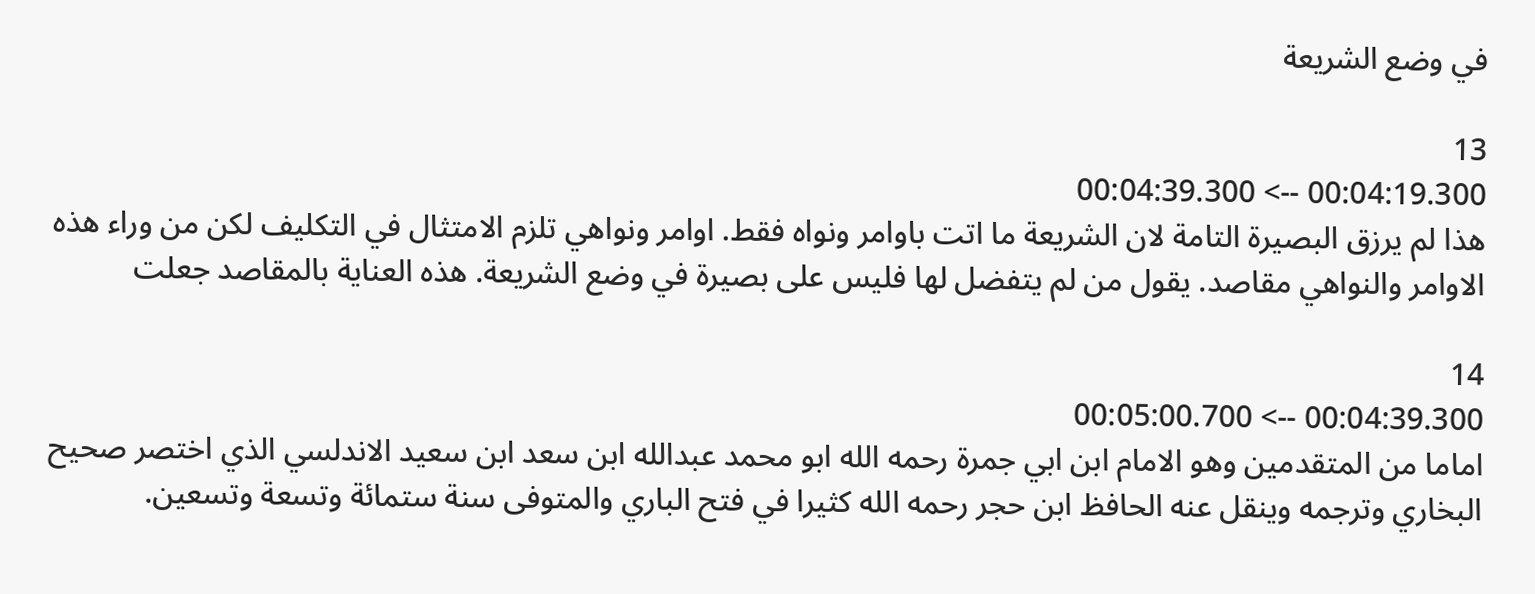في وضع الشريعة

13
00:04:19.300 --> 00:04:39.300
هذا لم يرزق البصيرة التامة لان الشريعة ما اتت باوامر ونواه فقط. اوامر ونواهي تلزم الامتثال في التكليف لكن من وراء هذه الاوامر والنواهي مقاصد. يقول من لم يتفضل لها فليس على بصيرة في وضع الشريعة. هذه العناية بالمقاصد جعلت

14
00:04:39.300 --> 00:05:00.700
اماما من المتقدمين وهو الامام ابن ابي جمرة رحمه الله ابو محمد عبدالله ابن سعد ابن سعيد الاندلسي الذي اختصر صحيح البخاري وترجمه وينقل عنه الحافظ ابن حجر رحمه الله كثيرا في فتح الباري والمتوفى سنة ستمائة وتسعة وتسعين.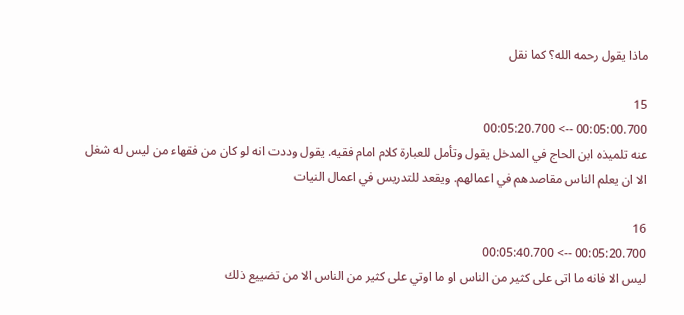ماذا يقول رحمه الله؟ كما نقل

15
00:05:00.700 --> 00:05:20.700
عنه تلميذه ابن الحاج في المدخل يقول وتأمل للعبارة كلام امام فقيه. يقول وددت انه لو كان من فقهاء من ليس له شغل الا ان يعلم الناس مقاصدهم في اعمالهم. ويقعد للتدريس في اعمال النيات

16
00:05:20.700 --> 00:05:40.700
ليس الا فانه ما اتى على كثير من الناس او ما اوتي على كثير من الناس الا من تضييع ذلك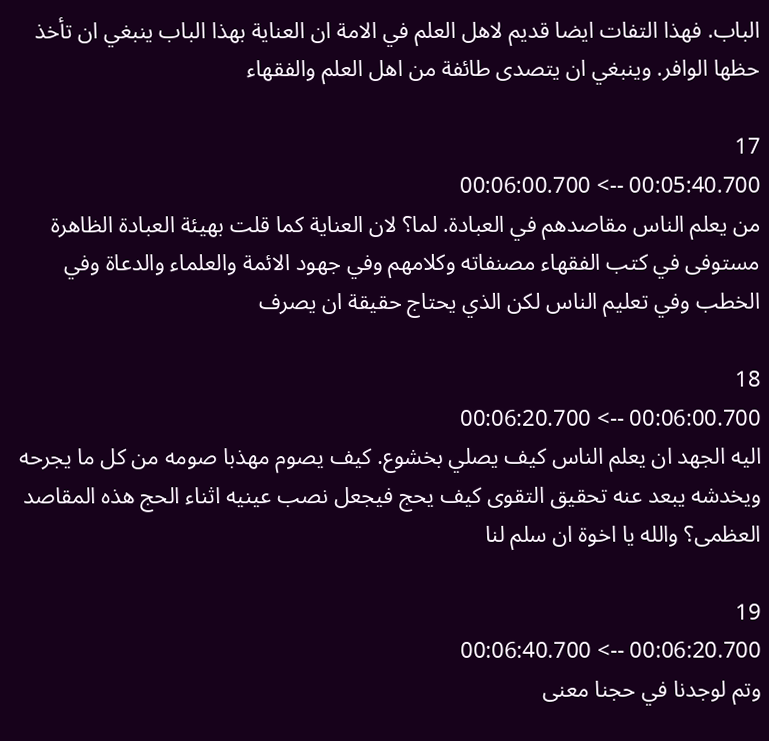الباب. فهذا التفات ايضا قديم لاهل العلم في الامة ان العناية بهذا الباب ينبغي ان تأخذ حظها الوافر. وينبغي ان يتصدى طائفة من اهل العلم والفقهاء

17
00:05:40.700 --> 00:06:00.700
من يعلم الناس مقاصدهم في العبادة. لما؟ لان العناية كما قلت بهيئة العبادة الظاهرة مستوفى في كتب الفقهاء مصنفاته وكلامهم وفي جهود الائمة والعلماء والدعاة وفي الخطب وفي تعليم الناس لكن الذي يحتاج حقيقة ان يصرف

18
00:06:00.700 --> 00:06:20.700
اليه الجهد ان يعلم الناس كيف يصلي بخشوع. كيف يصوم مهذبا صومه من كل ما يجرحه ويخدشه يبعد عنه تحقيق التقوى كيف يحج فيجعل نصب عينيه اثناء الحج هذه المقاصد العظمى؟ والله يا اخوة ان سلم لنا

19
00:06:20.700 --> 00:06:40.700
وتم لوجدنا في حجنا معنى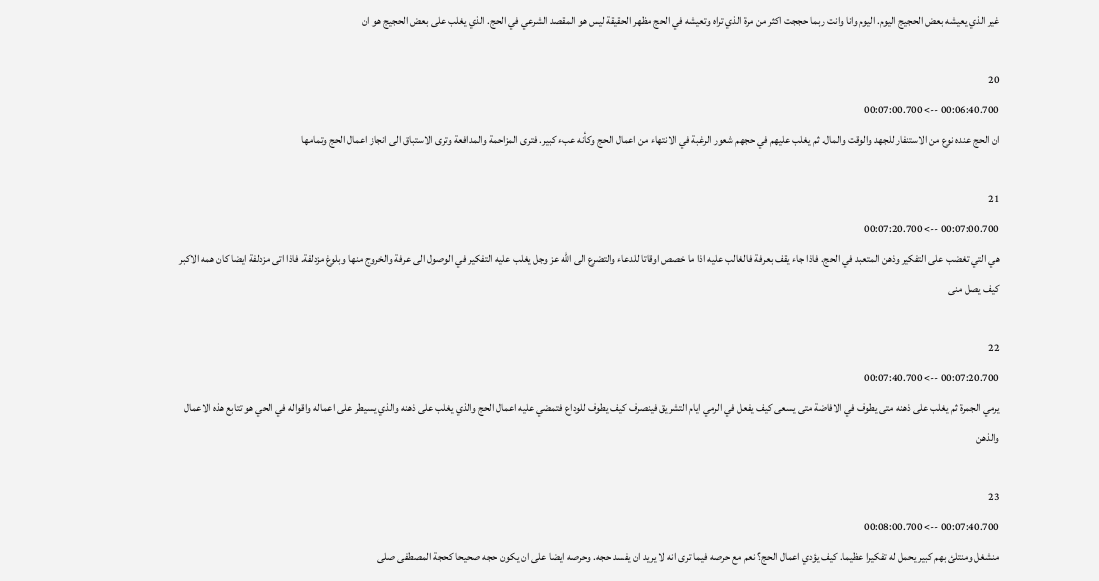غير الذي يعيشه بعض الحجيج اليوم. اليوم وانا وانت ربما حججت اكثر من مرة الذي تراه وتعيشه في الحج مظهر الحقيقة ليس هو المقصد الشرعي في الحج. الذي يغلب على بعض الحجيج هو ان

20
00:06:40.700 --> 00:07:00.700
ان الحج عنده نوع من الاستنفار للجهد والوقت والمال. ثم يغلب عليهم في حجهم شعور الرغبة في الانتهاء من اعمال الحج وكأنه عبء كبير. فترى المزاحمة والمدافعة وترى الاستباق الى انجاز اعمال الحج وتمامها

21
00:07:00.700 --> 00:07:20.700
هي التي تغضب على التفكير وذهن المتعبد في الحج. فاذا جاء يقف بعرفة فالغالب عليه اذا ما خصص اوقاتا للدعاء والتضرع الى الله عز وجل يغلب عليه التفكير في الوصول الى عرفة والخروج منها وبلوغ مزدلفة. فاذا اتى مزدلفة ايضا كان همه الاكبر كيف يصل منى

22
00:07:20.700 --> 00:07:40.700
يرمي الجمرة ثم يغلب على ذهنه متى يطوف في الافاضة متى يسعى كيف يفعل في الرمي ايام التشريق فينصرف كيف يطوف للوداع فتمضي عليه اعمال الحج والذي يغلب على ذهنه والذي يسيطر على اعماله واقواله في الحي هو تتابع هذه الاعمال والذهن

23
00:07:40.700 --> 00:08:00.700
منشغل ومنتلئ بهم كبير يحمل له تفكيرا عظيما. كيف يؤدي اعمال الحج؟ نعم مع حرصه فيما ترى انه لا يريد ان يفسد حجه. وحرصه ايضا على ان يكون حجه صحيحا كحجة المصطفى صلى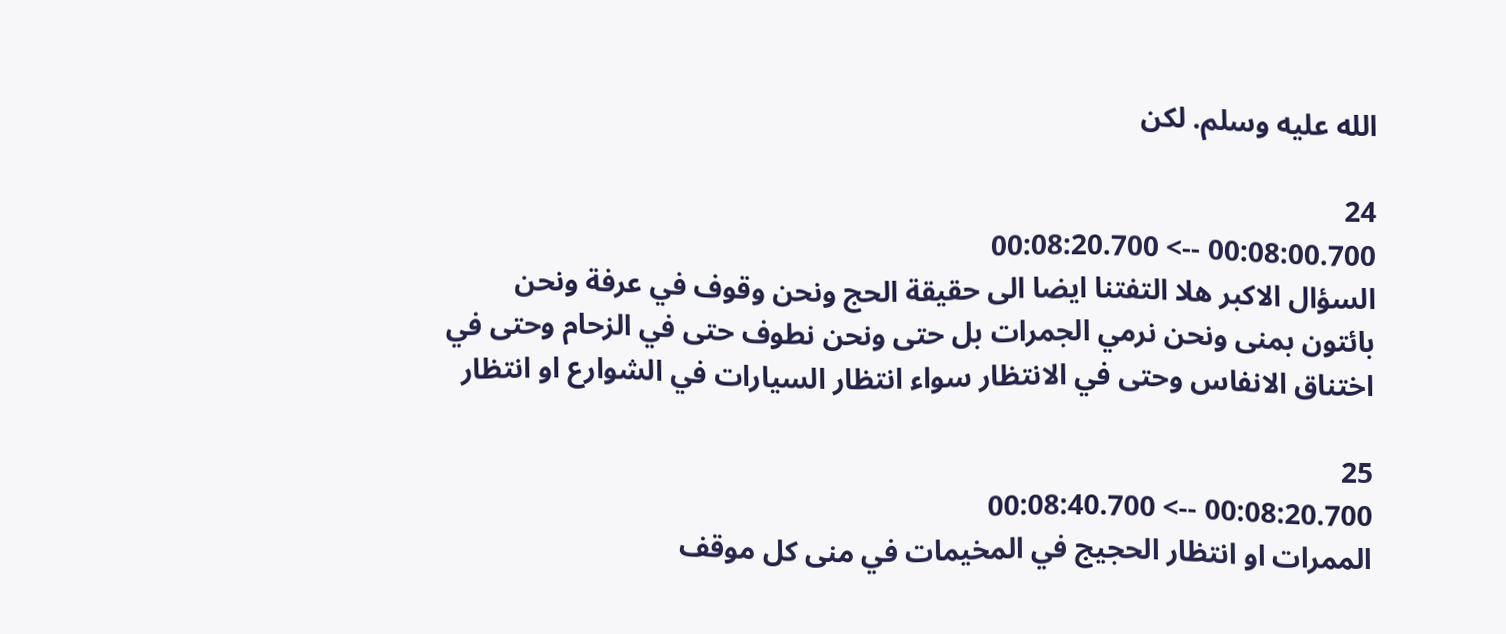الله عليه وسلم. لكن

24
00:08:00.700 --> 00:08:20.700
السؤال الاكبر هلا التفتنا ايضا الى حقيقة الحج ونحن وقوف في عرفة ونحن بائتون بمنى ونحن نرمي الجمرات بل حتى ونحن نطوف حتى في الزحام وحتى في اختناق الانفاس وحتى في الانتظار سواء انتظار السيارات في الشوارع او انتظار

25
00:08:20.700 --> 00:08:40.700
الممرات او انتظار الحجيج في المخيمات في منى كل موقف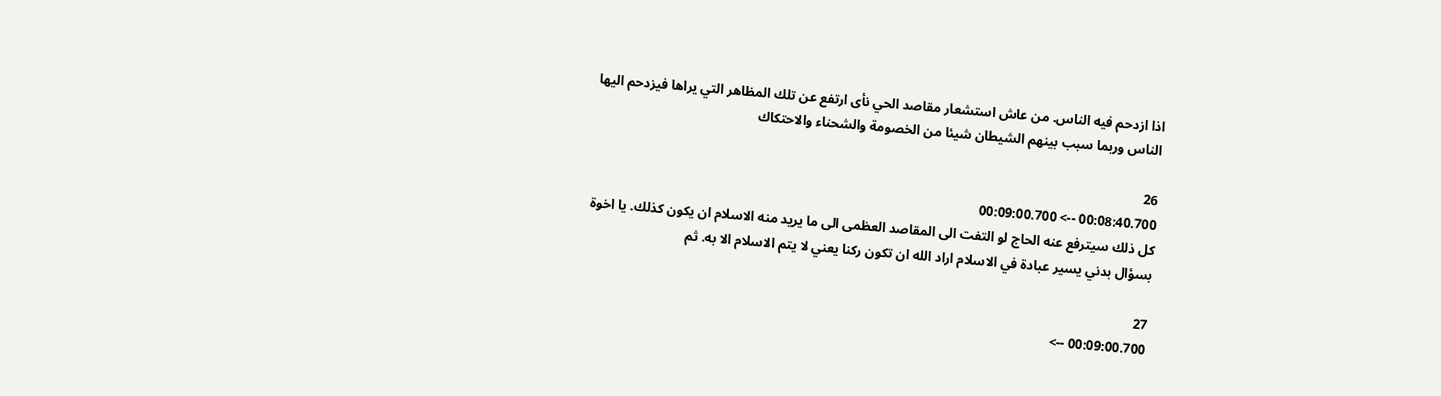اذا ازدحم فيه الناس. من عاش استشعار مقاصد الحي نأى ارتفع عن تلك المظاهر التي يراها فيزدحم اليها الناس وربما سبب بينهم الشيطان شيئا من الخصومة والشحناء والاحتكاك

26
00:08:40.700 --> 00:09:00.700
كل ذلك سيترفع عنه الحاج لو التفت الى المقاصد العظمى الى ما يريد منه الاسلام ان يكون كذلك. يا اخوة بسؤال بدني يسير عبادة في الاسلام اراد الله ان تكون ركنا يعني لا يتم الاسلام الا به. ثم

27
00:09:00.700 -->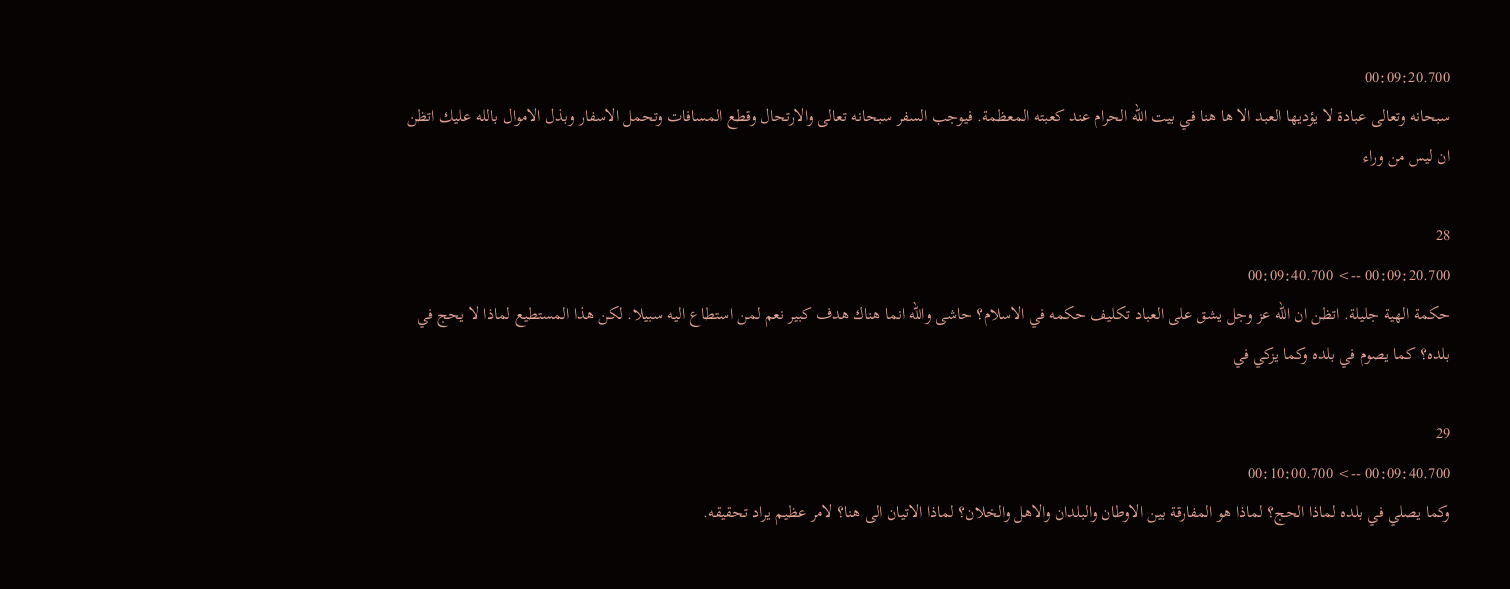00:09:20.700
سبحانه وتعالى عبادة لا يؤديها العبد الا ها هنا في بيت الله الحرام عند كعبته المعظمة. فيوجب السفر سبحانه تعالى والارتحال وقطع المسافات وتحمل الاسفار وبذل الاموال بالله عليك اتظن ان ليس من وراء

28
00:09:20.700 --> 00:09:40.700
حكمة الهية جليلة. اتظن ان الله عز وجل يشق على العباد تكليف حكمه في الاسلام؟ حاشى والله انما هناك هدف كبير نعم لمن استطاع اليه سبيلا. لكن هذا المستطيع لماذا لا يحج في بلده؟ كما يصوم في بلده وكما يزكي في

29
00:09:40.700 --> 00:10:00.700
وكما يصلي في بلده لماذا الحج؟ لماذا هو المفارقة بين الاوطان والبلدان والاهل والخلان؟ لماذا الاتيان الى هنا؟ لامر عظيم يراد تحقيقه.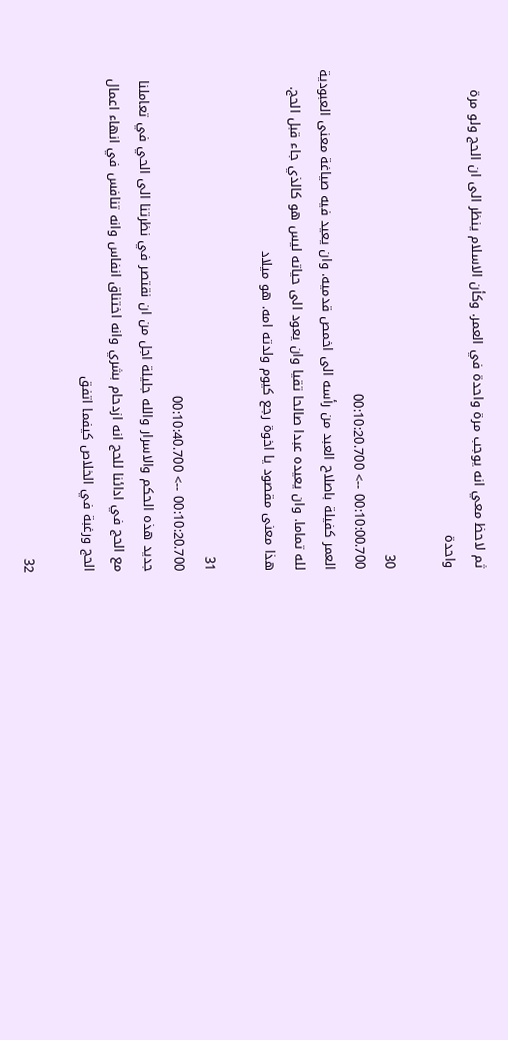ثم لاحظ معي انه يوجب مرة واحدة في العمر. وكأن الاسلام ينظر الى ان الحج ولو مرة واحدة

30
00:10:00.700 --> 00:10:20.700
العمر كفيلة باصلاح العبد من رأسه الى اخمص قدميه. وان يعيد فيه صياغة معنى العبودية لله تماما. وان يعيده عبدا صالحا تقيا وان يعود الى حياته ليس هو كالذي جاء قبل الحج. هذا معنى مقصود يا اخوة رجع كيوم ولدته امه. هو ميلاد

31
00:10:20.700 --> 00:10:40.700
جديد هذه الحكم والاسرار والله جليلة اجل من ان نقتصر في نظرتنا الى الحي في تعاملنا مع الحج في ادائنا للحج انه ازدحام بشري وانه اختناق انفاس وانه تنافس في انهاء اعمال الحج ورغبة في الخلاص كيفما اتفق

32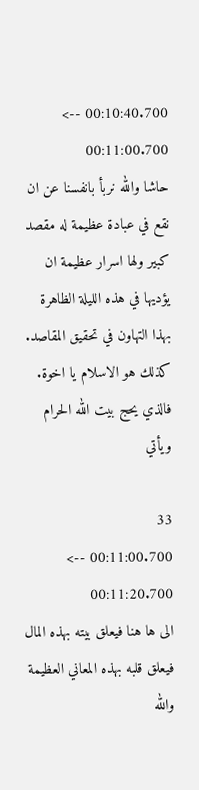00:10:40.700 --> 00:11:00.700
حاشا والله نربأ بانفسنا عن ان نقع في عبادة عظيمة له مقصد كبير ولها اسرار عظيمة ان يؤديها في هذه الليلة الظاهرة بهذا التهاون في تحقيق المقاصد. كذلك هو الاسلام يا اخوة. فالذي يحج بيت الله الحرام ويأتي

33
00:11:00.700 --> 00:11:20.700
الى ها هنا فيعلق بيته بهذه المال فيعلق قلبه بهذه المعاني العظيمة والله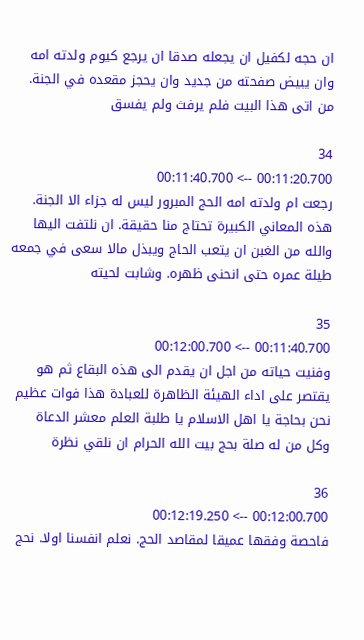ان حجه لكفيل ان يجعله صدقا ان يرجع كيوم ولدته امه وان يبيض صفحته من جديد وان يحجز مقعده في الجنة. من اتى هذا البيت فلم يرفث ولم يفسق

34
00:11:20.700 --> 00:11:40.700
رجعت ام ولدته امه الحج المبرور ليس له جزاء الا الجنة. هذه المعاني الكبيرة تحتاج منا حقيقة. ان نلتفت اليها والله من الغبن ان يتعب الحاج ويبذل مالا سعى في جمعه طيلة عمره حتى انحنى ظهره. وشابت لحيته

35
00:11:40.700 --> 00:12:00.700
وفنيت حياته من اجل ان يقدم الى هذه البقاع ثم هو يقتصر على اداء الهيئة الظاهرة للعبادة هذا فوات عظيم نحن بحاجة يا اهل الاسلام يا طلبة العلم معشر الدعاة وكل من له صلة بحج بيت الله الحرام ان نلقي نظرة

36
00:12:00.700 --> 00:12:19.250
فاحصة وفقها عميقا لمقاصد الحج. نعلم انفسنا اولا. نحج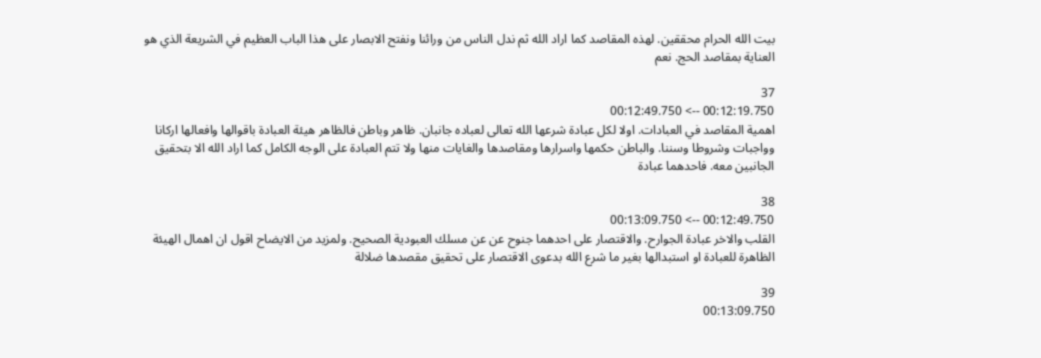بيت الله الحرام محققين. لهذه المقاصد كما اراد الله ثم ندل الناس من ورائنا ونفتح الابصار على هذا الباب العظيم في الشريعة الذي هو العناية بمقاصد الحج. نعم

37
00:12:19.750 --> 00:12:49.750
اهمية المقاصد في العبادات. اولا لكل عبادة شرعها الله تعالى لعباده جانبان. ظاهر وباطن فالظاهر هيئة العبادة باقوالها وافعالها اركانا وواجبات وشروطا وسننا. والباطن حكمها واسرارها ومقاصدها والغايات منها ولا تتم العبادة على الوجه الكامل كما اراد الله الا بتحقيق الجانبين معه. فاحدهما عبادة

38
00:12:49.750 --> 00:13:09.750
القلب والاخر عبادة الجوارح. والاقتصار على احدهما جنوح عن عن مسلك العبودية الصحيح. ولمزيد من الايضاح اقول ان اهمال الهيئة الظاهرة للعبادة او استبدالها بغير ما شرع الله بدعوى الاقتصار على تحقيق مقصدها ضلالة

39
00:13:09.750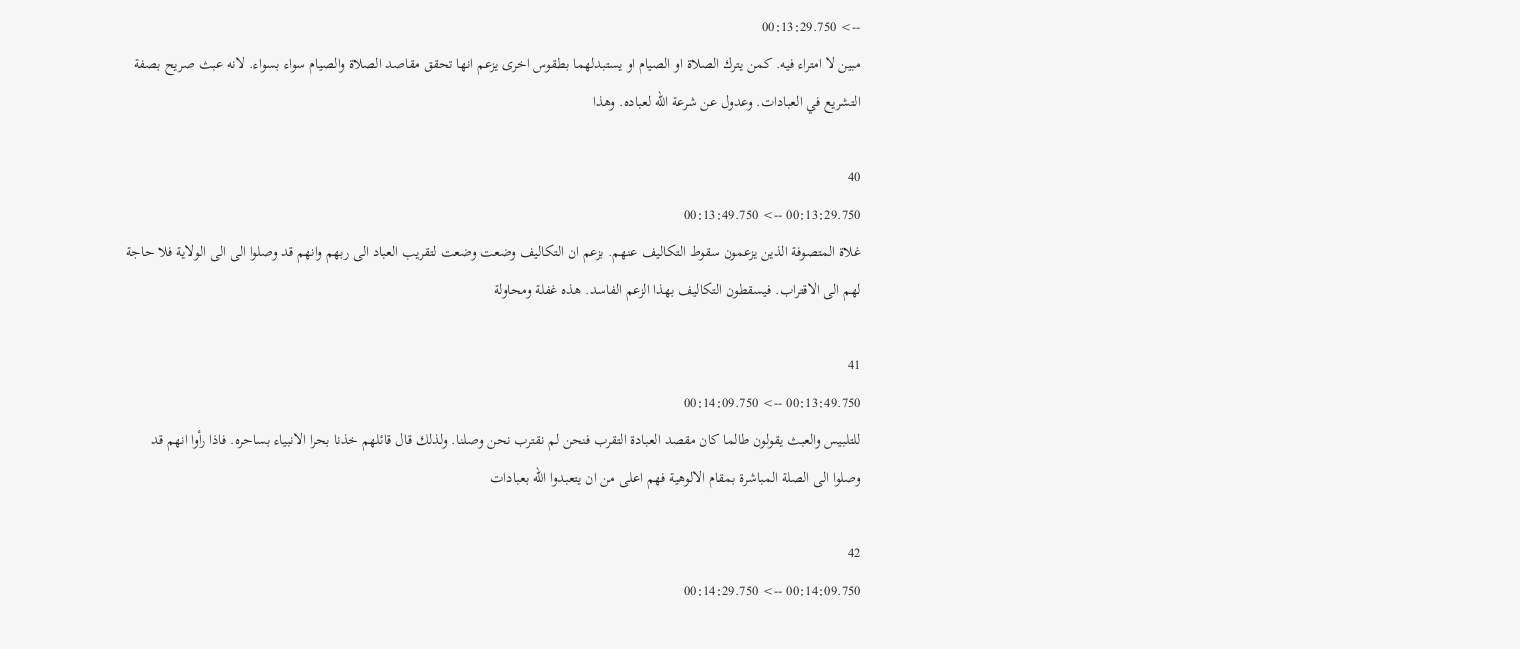--> 00:13:29.750
مبين لا امتراء فيه. كمن يترك الصلاة او الصيام او يستبدلهما بطقوس اخرى يزعم انها تحقق مقاصد الصلاة والصيام سواء بسواء. لانه عبث صريح بصفة التشريع في العبادات. وعدول عن شرعة الله لعباده. وهذا

40
00:13:29.750 --> 00:13:49.750
غلاة المتصوفة الذين يزعمون سقوط التكاليف عنهم. بزعم ان التكاليف وضعت وضعت لتقريب العباد الى ربهم وانهم قد وصلوا الى الى الولاية فلا حاجة لهم الى الاقتراب. فيسقطون التكاليف بهذا الزعم الفاسد. هذه غفلة ومحاولة

41
00:13:49.750 --> 00:14:09.750
للتلبيس والعبث يقولون طالما كان مقصد العبادة التقرب فنحن لم نقترب نحن وصلنا. ولذلك قال قائلهم خذنا بحرا الانبياء بساحره. فاذا رأوا انهم قد وصلوا الى الصلة المباشرة بمقام الالوهية فهم اعلى من ان يتعبدوا الله بعبادات

42
00:14:09.750 --> 00:14:29.750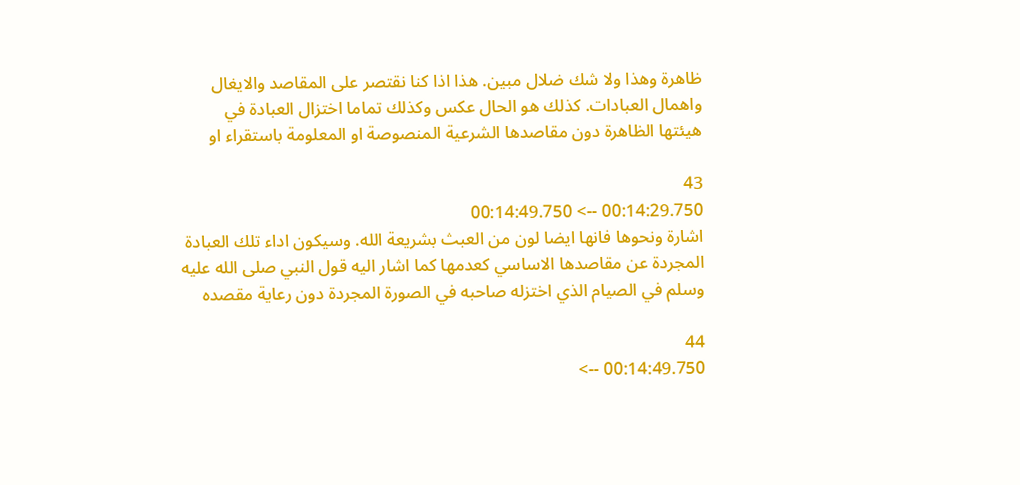ظاهرة وهذا ولا شك ضلال مبين. هذا اذا كنا نقتصر على المقاصد والايغال واهمال العبادات. كذلك هو الحال عكس وكذلك تماما اختزال العبادة في هيئتها الظاهرة دون مقاصدها الشرعية المنصوصة او المعلومة باستقراء او

43
00:14:29.750 --> 00:14:49.750
اشارة ونحوها فانها ايضا لون من العبث بشريعة الله. وسيكون اداء تلك العبادة المجردة عن مقاصدها الاساسي كعدمها كما اشار اليه قول النبي صلى الله عليه وسلم في الصيام الذي اختزله صاحبه في الصورة المجردة دون رعاية مقصده

44
00:14:49.750 -->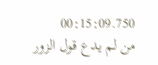00:15:09.750
من لم يدع قول الزور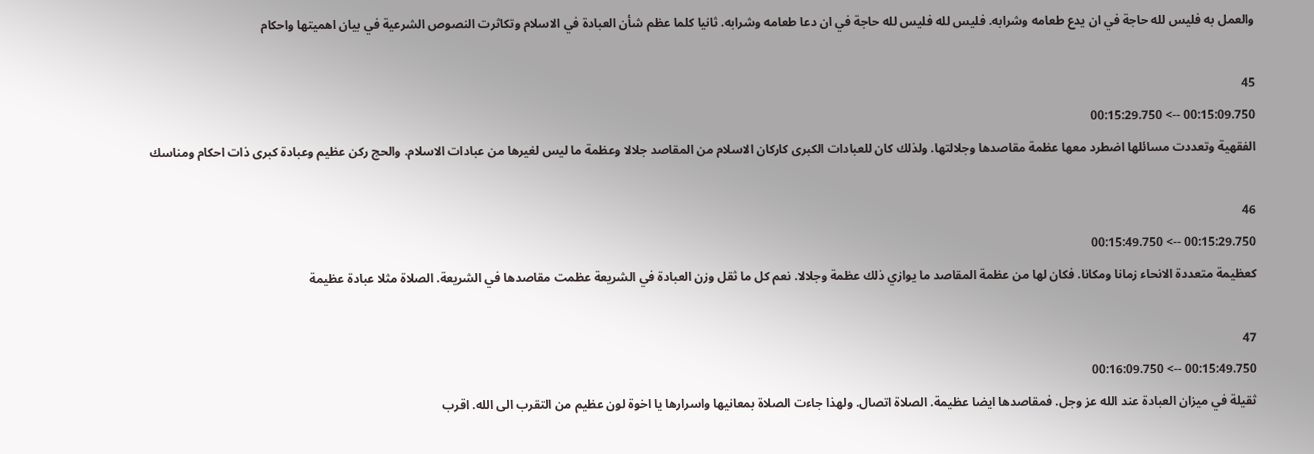والعمل به فليس لله حاجة في ان يدع طعامه وشرابه. فليس لله فليس لله حاجة في ان دعا طعامه وشرابه. ثانيا كلما عظم شأن العبادة في الاسلام وتكاثرت النصوص الشرعية في بيان اهميتها واحكام

45
00:15:09.750 --> 00:15:29.750
الفقهية وتعددت مسائلها اضطرد معها عظمة مقاصدها وجلالتها. ولذلك كان للعبادات الكبرى كاركان الاسلام من المقاصد جلالا وعظمة ما ليس لغيرها من عبادات الاسلام. والحج ركن عظيم وعبادة كبرى ذات احكام ومناسك

46
00:15:29.750 --> 00:15:49.750
كعظيمة متعددة الانحاء زمانا ومكانا. فكان لها من عظمة المقاصد ما يوازي ذلك عظمة وجلالا. نعم كل ما ثقل وزن العبادة في الشريعة عظمت مقاصدها في الشريعة. الصلاة مثلا عبادة عظيمة

47
00:15:49.750 --> 00:16:09.750
ثقيلة في ميزان العبادة عند الله عز وجل. فمقاصدها ايضا عظيمة. الصلاة اتصال. ولهذا جاءت الصلاة بمعانيها واسرارها يا اخوة لون عظيم من التقرب الى الله. اقرب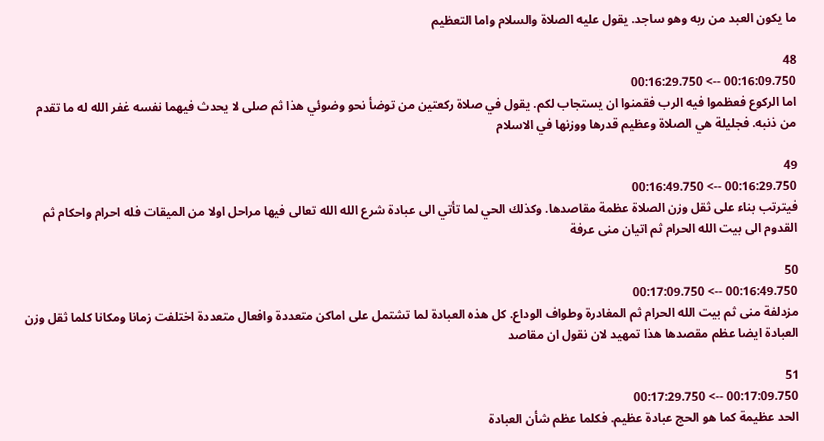ما يكون العبد من ربه وهو ساجد. يقول عليه الصلاة والسلام واما التعظيم

48
00:16:09.750 --> 00:16:29.750
اما الركوع فعظموا فيه الرب فقمنوا ان يستجاب لكم. يقول في صلاة ركعتين من توضأ نحو وضوئي هذا ثم صلى لا يحدث فيهما نفسه غفر الله له ما تقدم من ذنبه. فجليلة هي الصلاة وعظيم قدرها ووزنها في الاسلام

49
00:16:29.750 --> 00:16:49.750
فيترتب بناء على ثقل وزن الصلاة عظمة مقاصدها. وكذلك الحي لما تأتي الى عبادة شرع الله الله تعالى فيها مراحل اولا من الميقات فله احرام واحكام ثم القدوم الى بيت الله الحرام ثم اتيان منى عرفة

50
00:16:49.750 --> 00:17:09.750
مزدلفة منى ثم بيت الله الحرام ثم المغادرة وطواف الوداع. كل هذه العبادة لما تشتمل على اماكن متعددة وافعال متعددة اختلفت زمانا ومكانا كلما ثقل وزن العبادة ايضا عظم مقصدها هذا تمهيد لان نقول ان مقاصد

51
00:17:09.750 --> 00:17:29.750
الحد عظيمة كما هو الحج عبادة عظيم. فكلما عظم شأن العبادة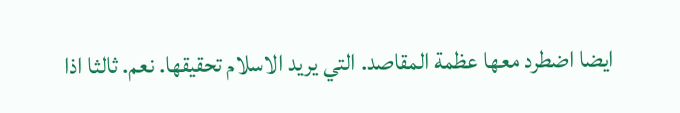ايضا اضطرد معها عظمة المقاصد. التي يريد الاسلام تحقيقها. نعم. ثالثا اذا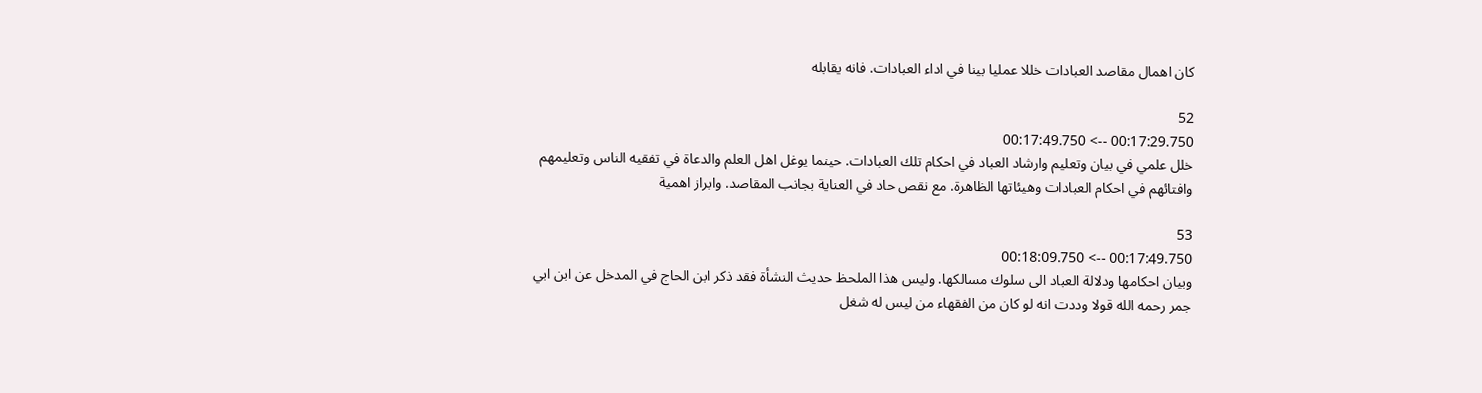كان اهمال مقاصد العبادات خللا عمليا بينا في اداء العبادات. فانه يقابله

52
00:17:29.750 --> 00:17:49.750
خلل علمي في بيان وتعليم وارشاد العباد في احكام تلك العبادات. حينما يوغل اهل العلم والدعاة في تفقيه الناس وتعليمهم وافتائهم في احكام العبادات وهيئاتها الظاهرة. مع نقص حاد في العناية بجانب المقاصد. وابراز اهمية

53
00:17:49.750 --> 00:18:09.750
وبيان احكامها ودلالة العباد الى سلوك مسالكها. وليس هذا الملحظ حديث النشأة فقد ذكر ابن الحاج في المدخل عن ابن ابي جمر رحمه الله قولا وددت انه لو كان من الفقهاء من ليس له شغل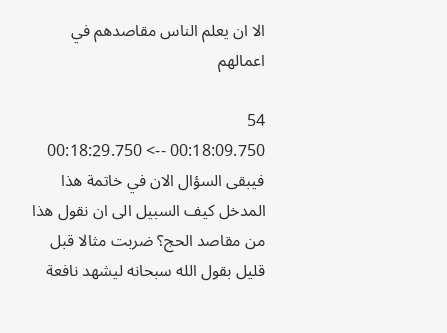الا ان يعلم الناس مقاصدهم في اعمالهم

54
00:18:09.750 --> 00:18:29.750
فيبقى السؤال الان في خاتمة هذا المدخل كيف السبيل الى ان نقول هذا من مقاصد الحج؟ ضربت مثالا قبل قليل بقول الله سبحانه ليشهد نافعة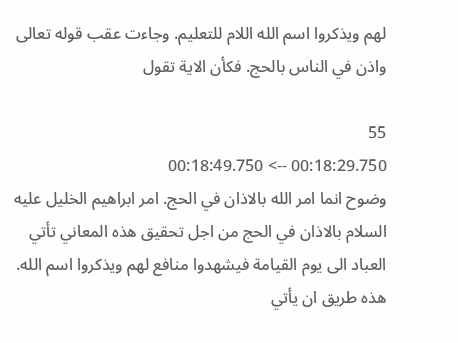لهم ويذكروا اسم الله اللام للتعليم. وجاءت عقب قوله تعالى واذن في الناس بالحج. فكأن الاية تقول

55
00:18:29.750 --> 00:18:49.750
وضوح انما امر الله بالاذان في الحج. امر ابراهيم الخليل عليه السلام بالاذان في الحج من اجل تحقيق هذه المعاني تأتي العباد الى يوم القيامة فيشهدوا منافع لهم ويذكروا اسم الله. هذه طريق ان يأتي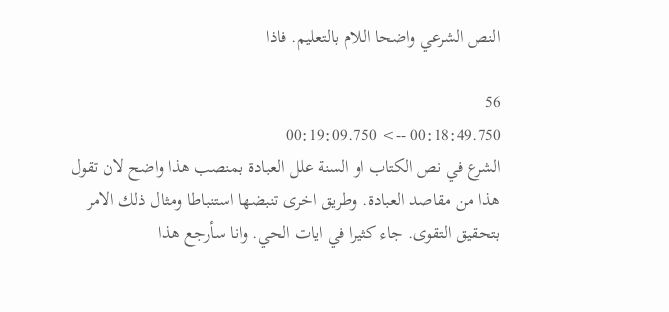النص الشرعي واضحا اللام بالتعليم. فاذا

56
00:18:49.750 --> 00:19:09.750
الشرع في نص الكتاب او السنة علل العبادة بمنصب هذا واضح لان تقول هذا من مقاصد العبادة. وطريق اخرى تنبضها استنباطا ومثال ذلك الامر بتحقيق التقوى. جاء كثيرا في ايات الحي. وانا سأرجع هذا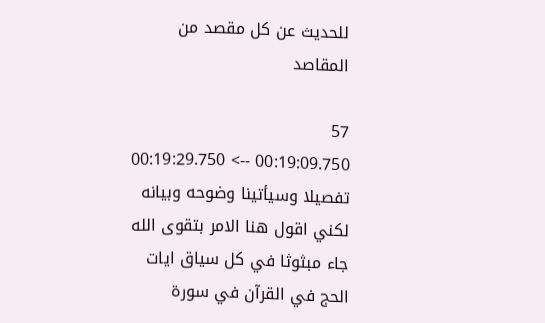للحديث عن كل مقصد من المقاصد

57
00:19:09.750 --> 00:19:29.750
تفصيلا وسيأتينا وضوحه وبيانه لكني اقول هنا الامر بتقوى الله جاء مبثوثا في كل سياق ايات الحج في القرآن في سورة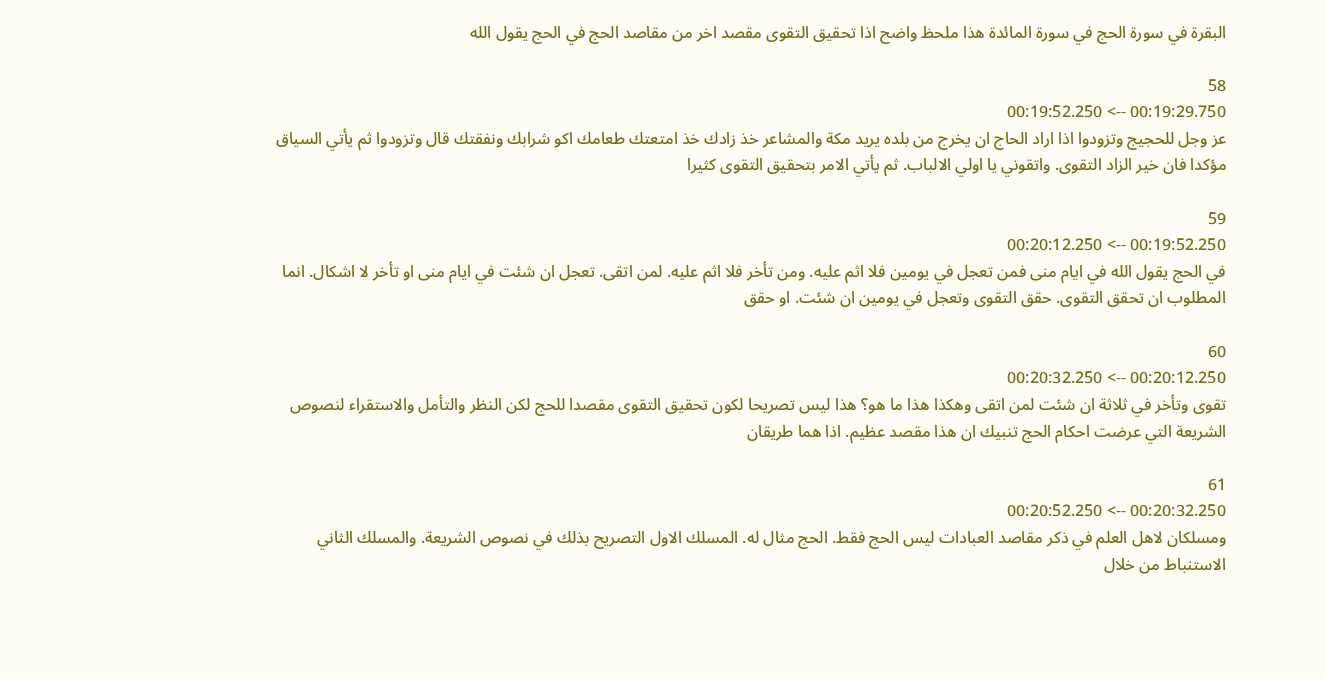البقرة في سورة الحج في سورة المائدة هذا ملحظ واضح اذا تحقيق التقوى مقصد اخر من مقاصد الحج في الحج يقول الله

58
00:19:29.750 --> 00:19:52.250
عز وجل للحجيج وتزودوا اذا اراد الحاج ان يخرج من بلده يريد مكة والمشاعر خذ زادك خذ امتعتك طعامك اكو شرابك ونفقتك قال وتزودوا ثم يأتي السياق مؤكدا فان خير الزاد التقوى. واتقوني يا اولي الالباب. ثم يأتي الامر بتحقيق التقوى كثيرا

59
00:19:52.250 --> 00:20:12.250
في الحج يقول الله في ايام منى فمن تعجل في يومين فلا اثم عليه. ومن تأخر فلا اثم عليه. لمن اتقى. تعجل ان شئت في ايام منى او تأخر لا اشكال. انما المطلوب ان تحقق التقوى. حقق التقوى وتعجل في يومين ان شئت. او حقق

60
00:20:12.250 --> 00:20:32.250
تقوى وتأخر في ثلاثة ان شئت لمن اتقى وهكذا هذا ما هو؟ هذا ليس تصريحا لكون تحقيق التقوى مقصدا للحج لكن النظر والتأمل والاستقراء لنصوص الشريعة التي عرضت احكام الحج تنبيك ان هذا مقصد عظيم. اذا هما طريقان

61
00:20:32.250 --> 00:20:52.250
ومسلكان لاهل العلم في ذكر مقاصد العبادات ليس الحج فقط. الحج مثال له. المسلك الاول التصريح بذلك في نصوص الشريعة. والمسلك الثاني الاستنباط من خلال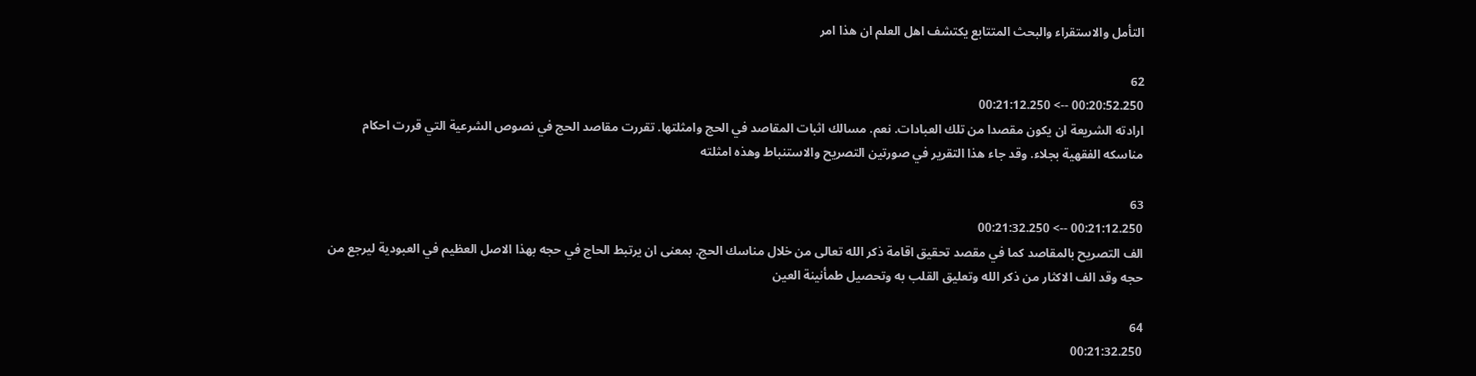التأمل والاستقراء والبحث المتتابع يكتشف اهل العلم ان هذا امر

62
00:20:52.250 --> 00:21:12.250
ارادته الشريعة ان يكون مقصدا من تلك العبادات. نعم. مسالك اثبات المقاصد في الحج وامثلتها. تقررت مقاصد الحج في نصوص الشرعية التي قررت احكام مناسكه الفقهية بجلاء. وقد جاء هذا التقرير في صورتين التصريح والاستنباط وهذه امثلته

63
00:21:12.250 --> 00:21:32.250
الف التصريح بالمقاصد كما في مقصد تحقيق اقامة ذكر الله تعالى من خلال مناسك الحج. بمعنى ان يرتبط الحاج في حجه بهذا الاصل العظيم في العبودية ليرجع من حجه وقد الف الاكثار من ذكر الله وتعليق القلب به وتحصيل طمأنينة العين

64
00:21:32.250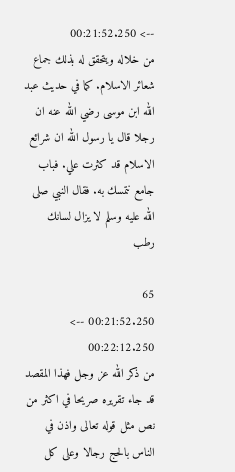--> 00:21:52.250
من خلاله ويتحقق له بذلك جماع شعائر الاسلام. كما في حديث عبد الله ابن موسى رضي الله عنه ان رجلا قال يا رسول الله ان شرائع الاسلام قد كثرت علي. فباب جامع نتمسك به. فقال النبي صلى الله عليه وسلم لا يزال لسانك رطب

65
00:21:52.250 --> 00:22:12.250
من ذكر الله عز وجل فهذا المقصد قد جاء تقريره صريحا في اكثر من نص مثل قوله تعالى واذن في الناس بالحج رجالا وعلى كل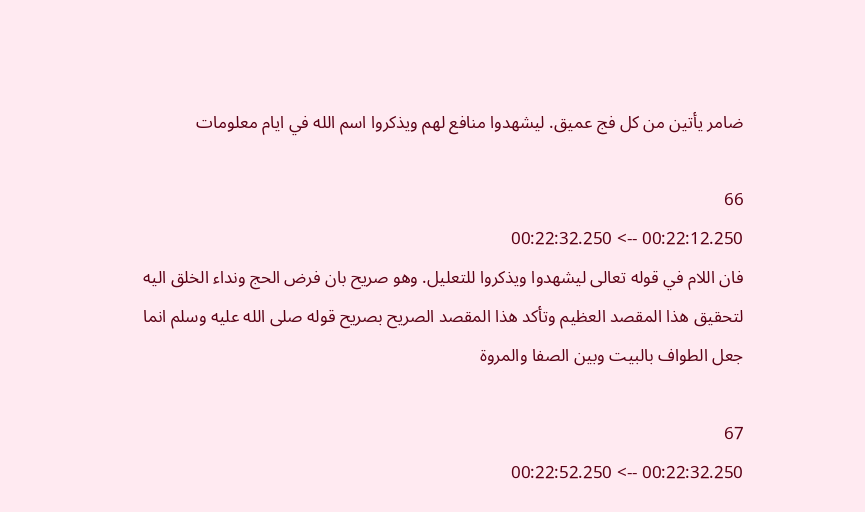ضامر يأتين من كل فج عميق. ليشهدوا منافع لهم ويذكروا اسم الله في ايام معلومات

66
00:22:12.250 --> 00:22:32.250
فان اللام في قوله تعالى ليشهدوا ويذكروا للتعليل. وهو صريح بان فرض الحج ونداء الخلق اليه لتحقيق هذا المقصد العظيم وتأكد هذا المقصد الصريح بصريح قوله صلى الله عليه وسلم انما جعل الطواف بالبيت وبين الصفا والمروة

67
00:22:32.250 --> 00:22:52.250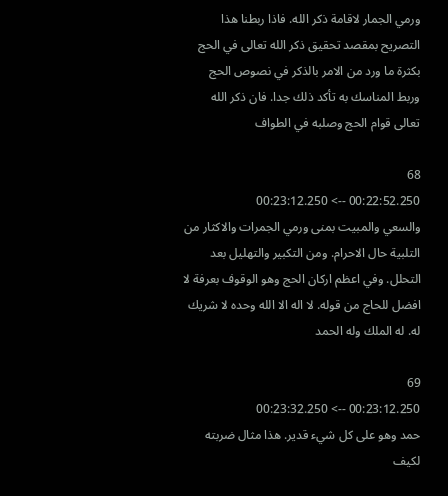ورمي الجمار لاقامة ذكر الله. فاذا ربطنا هذا التصريح بمقصد تحقيق ذكر الله تعالى في الحج بكثرة ما ورد من الامر بالذكر في نصوص الحج وربط المناسك به تأكد ذلك جدا. فان ذكر الله تعالى قوام الحج وصلبه في الطواف

68
00:22:52.250 --> 00:23:12.250
والسعي والمبيت بمنى ورمي الجمرات والاكثار من التلبية حال الاحرام. ومن التكبير والتهليل بعد التحلل. وفي اعظم اركان الحج وهو الوقوف بعرفة لا افضل للحاج من قوله. لا اله الا الله وحده لا شريك له. له الملك وله الحمد

69
00:23:12.250 --> 00:23:32.250
حمد وهو على كل شيء قدير. هذا مثال ضربته لكيف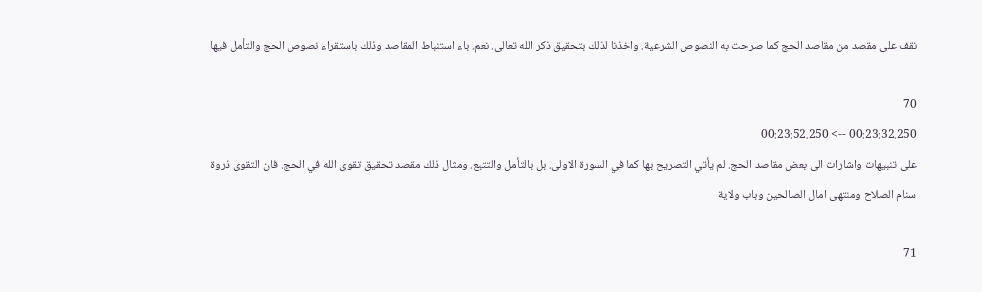نقف على مقصد من مقاصد الحج كما صرحت به النصوص الشرعية. واخذنا لذلك بتحقيق ذكر الله تعالى. نعم. باء استنباط المقاصد وذلك باستقراء نصوص الحج والتأمل فيها

70
00:23:32.250 --> 00:23:52.250
على تنبيهات واشارات الى بعض مقاصد الحج. لم يأتي التصريح بها كما في السورة الاولى. بل بالتأمل والتتبع. ومثال ذلك مقصد تحقيق تقوى الله في الحج. فان التقوى ذروة سنام الصلاح ومنتهى امال الصالحين وباب ولاية

71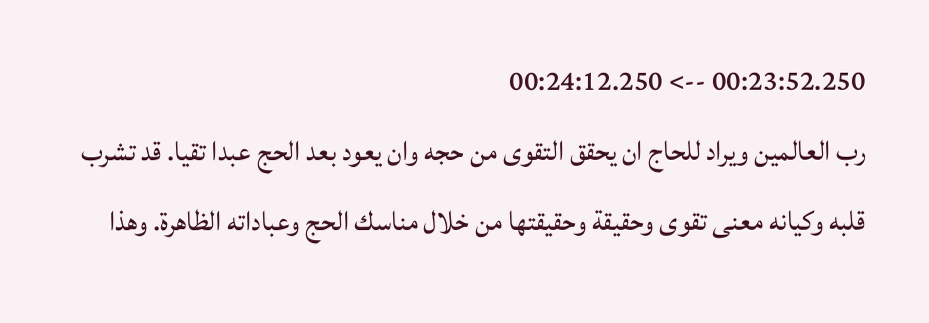00:23:52.250 --> 00:24:12.250
رب العالمين ويراد للحاج ان يحقق التقوى من حجه وان يعود بعد الحج عبدا تقيا. قد تشرب قلبه وكيانه معنى تقوى وحقيقة وحقيقتها من خلال مناسك الحج وعباداته الظاهرة. وهذا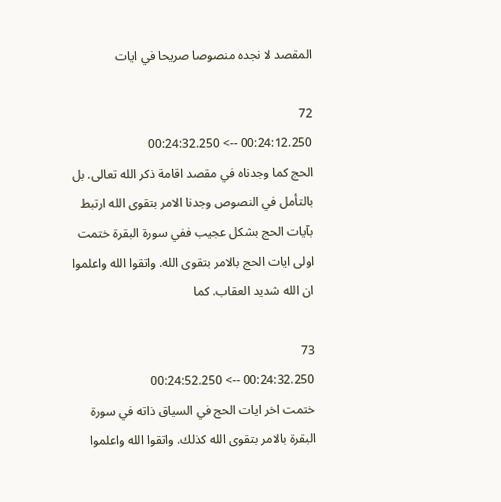المقصد لا نجده منصوصا صريحا في ايات

72
00:24:12.250 --> 00:24:32.250
الحج كما وجدناه في مقصد اقامة ذكر الله تعالى. بل بالتأمل في النصوص وجدنا الامر بتقوى الله ارتبط بآيات الحج بشكل عجيب ففي سورة البقرة ختمت اولى ايات الحج بالامر بتقوى الله. واتقوا الله واعلموا ان الله شديد العقاب. كما

73
00:24:32.250 --> 00:24:52.250
ختمت اخر ايات الحج في السياق ذاته في سورة البقرة بالامر بتقوى الله كذلك. واتقوا الله واعلموا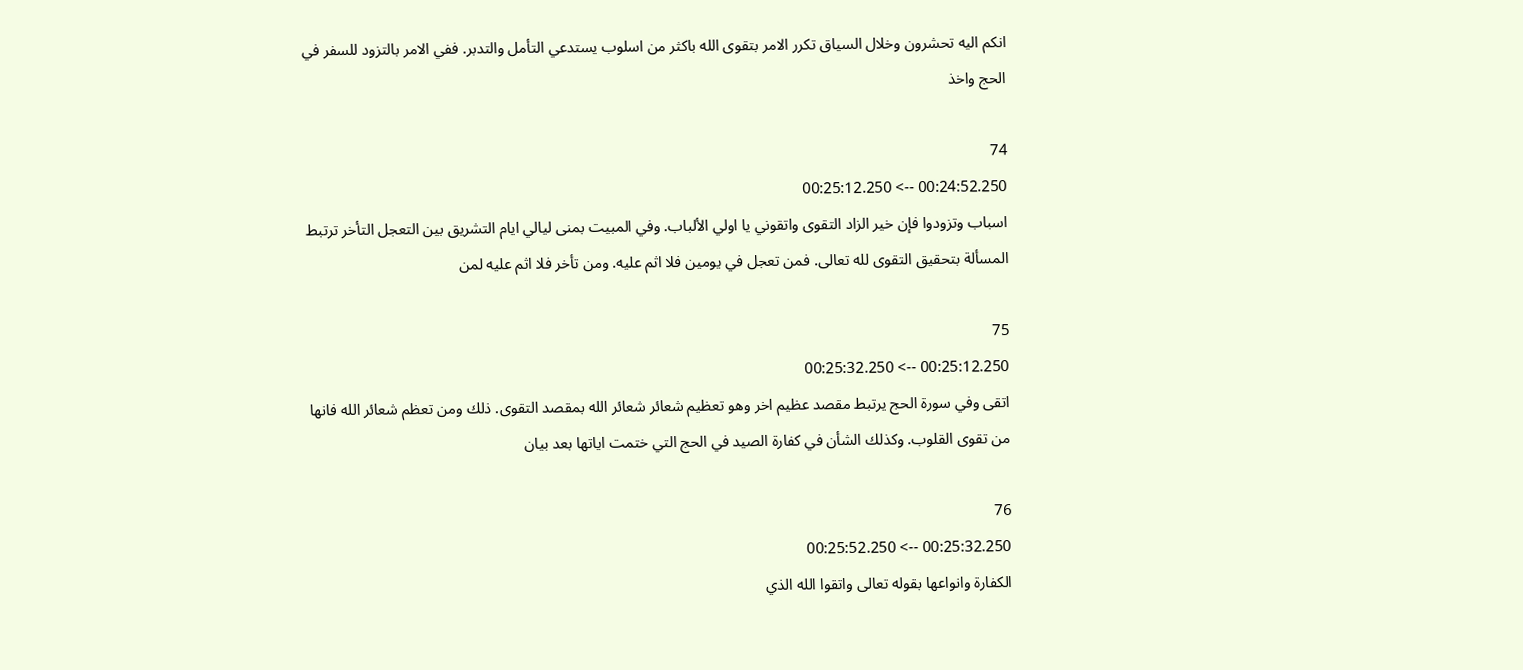انكم اليه تحشرون وخلال السياق تكرر الامر بتقوى الله باكثر من اسلوب يستدعي التأمل والتدبر. ففي الامر بالتزود للسفر في الحج واخذ

74
00:24:52.250 --> 00:25:12.250
اسباب وتزودوا فإن خير الزاد التقوى واتقوني يا اولي الألباب. وفي المبيت بمنى ليالي ايام التشريق بين التعجل التأخر ترتبط المسألة بتحقيق التقوى لله تعالى. فمن تعجل في يومين فلا اثم عليه. ومن تأخر فلا اثم عليه لمن

75
00:25:12.250 --> 00:25:32.250
اتقى وفي سورة الحج يرتبط مقصد عظيم اخر وهو تعظيم شعائر شعائر الله بمقصد التقوى. ذلك ومن تعظم شعائر الله فانها من تقوى القلوب. وكذلك الشأن في كفارة الصيد في الحج التي ختمت اياتها بعد بيان

76
00:25:32.250 --> 00:25:52.250
الكفارة وانواعها بقوله تعالى واتقوا الله الذي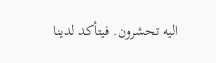اليه تحشرون. فيتأكد لدينا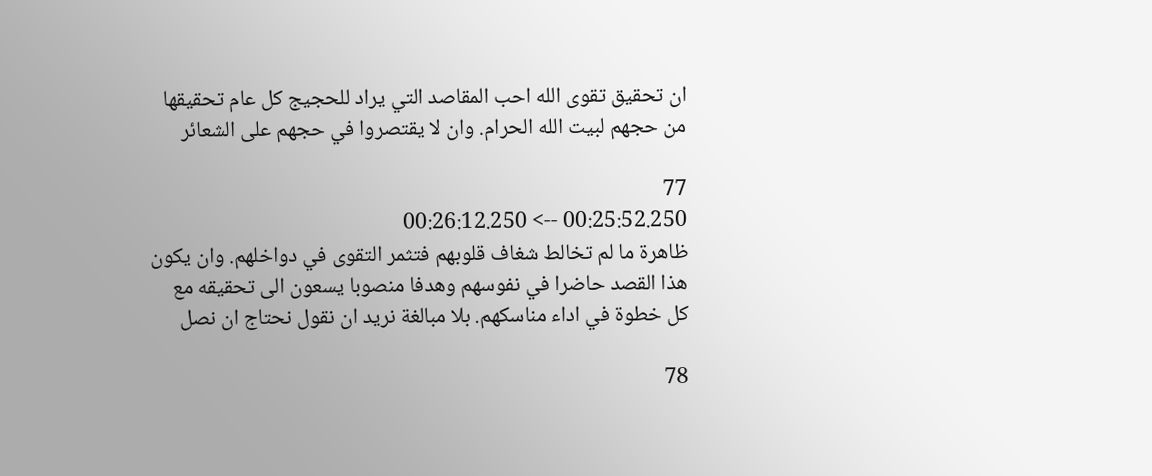ان تحقيق تقوى الله احب المقاصد التي يراد للحجيج كل عام تحقيقها من حجهم لبيت الله الحرام. وان لا يقتصروا في حجهم على الشعائر

77
00:25:52.250 --> 00:26:12.250
ظاهرة ما لم تخالط شغاف قلوبهم فتثمر التقوى في دواخلهم. وان يكون هذا القصد حاضرا في نفوسهم وهدفا منصوبا يسعون الى تحقيقه مع كل خطوة في اداء مناسكهم. بلا مبالغة نريد ان نقول نحتاج ان نصل

78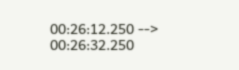00:26:12.250 --> 00:26:32.250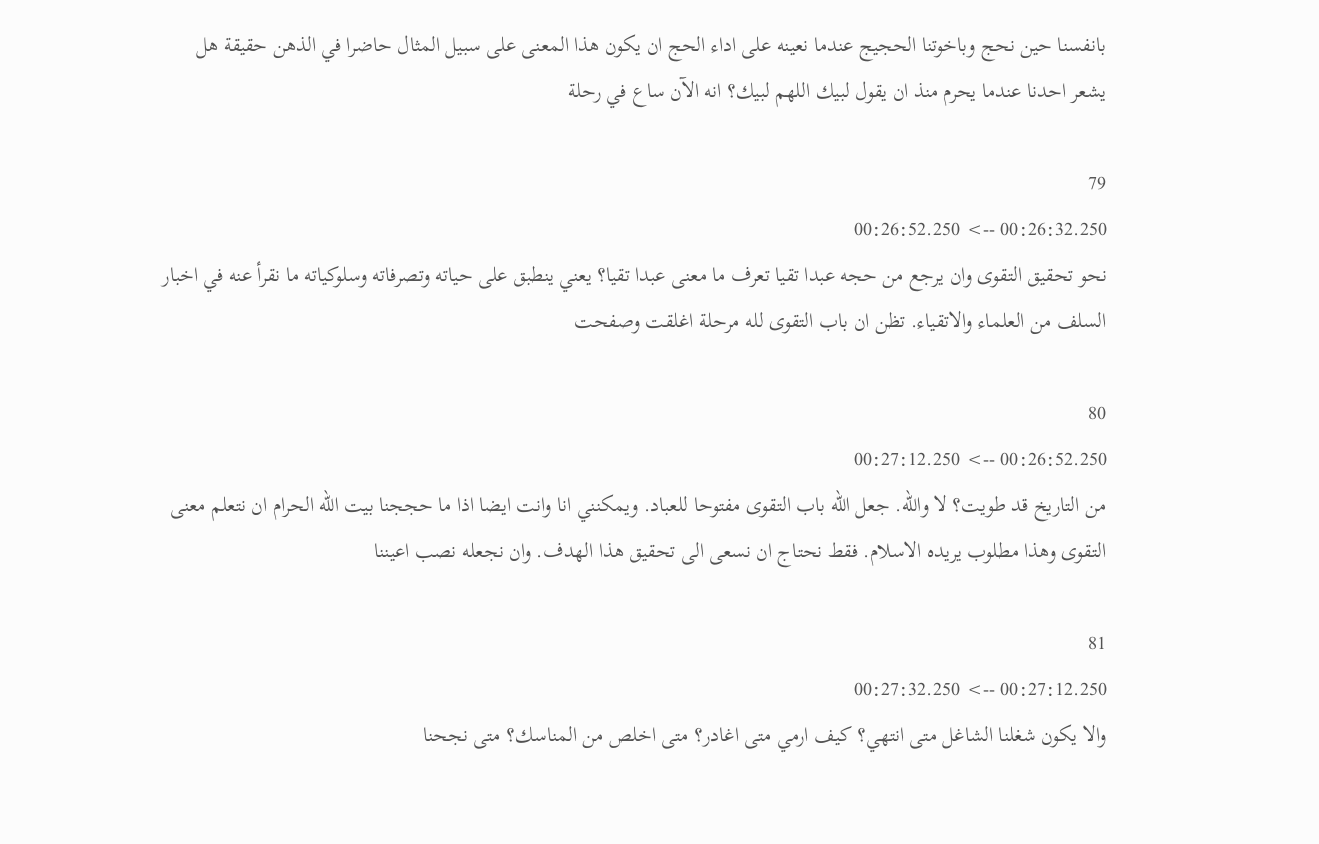بانفسنا حين نحج وباخوتنا الحجيج عندما نعينه على اداء الحج ان يكون هذا المعنى على سبيل المثال حاضرا في الذهن حقيقة هل يشعر احدنا عندما يحرم منذ ان يقول لبيك اللهم لبيك؟ انه الآن ساع في رحلة

79
00:26:32.250 --> 00:26:52.250
نحو تحقيق التقوى وان يرجع من حجه عبدا تقيا تعرف ما معنى عبدا تقيا؟ يعني ينطبق على حياته وتصرفاته وسلوكياته ما نقرأ عنه في اخبار السلف من العلماء والاتقياء. تظن ان باب التقوى لله مرحلة اغلقت وصفحت

80
00:26:52.250 --> 00:27:12.250
من التاريخ قد طويت؟ لا والله. جعل الله باب التقوى مفتوحا للعباد. ويمكنني انا وانت ايضا اذا ما حججنا بيت الله الحرام ان نتعلم معنى التقوى وهذا مطلوب يريده الاسلام. فقط نحتاج ان نسعى الى تحقيق هذا الهدف. وان نجعله نصب اعيننا

81
00:27:12.250 --> 00:27:32.250
والا يكون شغلنا الشاغل متى انتهي؟ كيف ارمي متى اغادر؟ متى اخلص من المناسك؟ متى نجحنا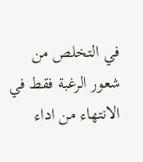في التخلص من شعور الرغبة فقط في الانتهاء من اداء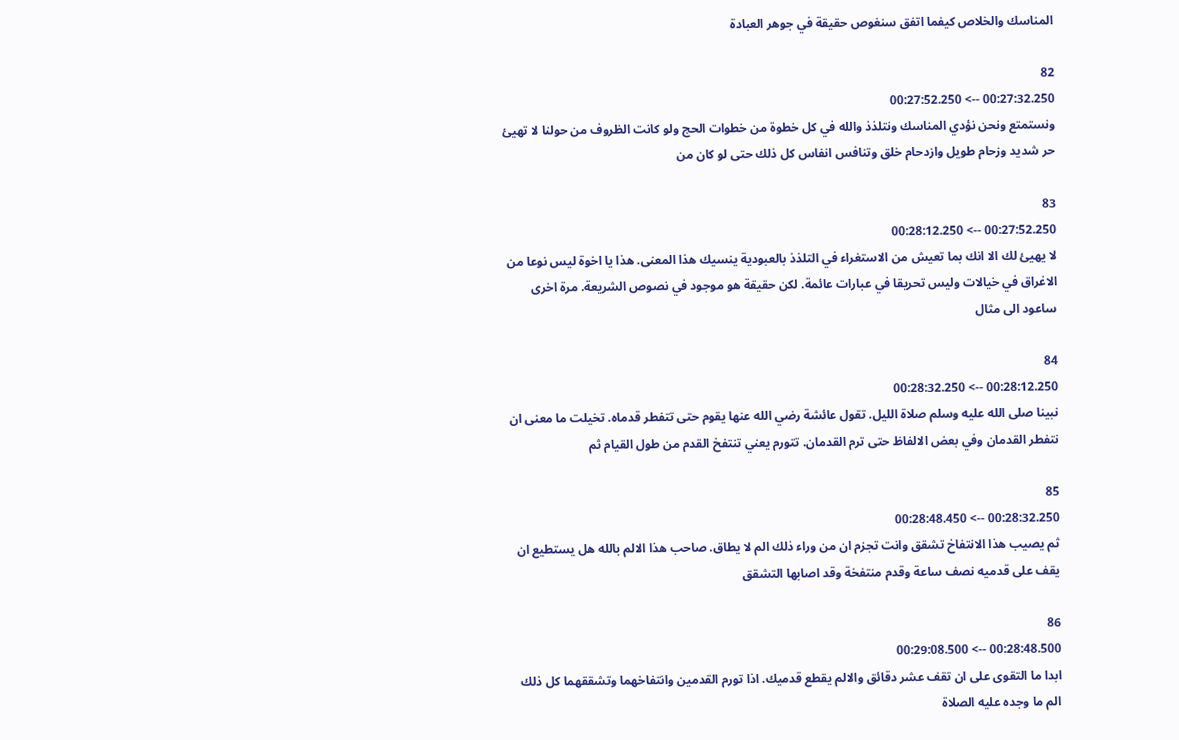المناسك والخلاص كيفما اتفق سنغوص حقيقة في جوهر العبادة

82
00:27:32.250 --> 00:27:52.250
ونستمتع ونحن نؤدي المناسك ونتلذذ والله في كل خطوة من خطوات الحج ولو كانت الظروف من حولنا لا تهيئ حر شديد وزحام طويل وازدحام خلق وتنافس انفاس كل ذلك حتى لو كان من

83
00:27:52.250 --> 00:28:12.250
لا يهيئ لك الا انك بما تعيش من الاستغراء في التلذذ بالعبودية ينسيك هذا المعنى. هذا يا اخوة ليس نوعا من الاغراق في خيالات وليس تحريقا في عبارات عائمة. لكن حقيقة هو موجود في نصوص الشريعة. مرة اخرى ساعود الى مثال

84
00:28:12.250 --> 00:28:32.250
نبينا صلى الله عليه وسلم صلاة الليل. تقول عائشة رضي الله عنها يقوم حتى تتفطر قدماه. تخيلت ما معنى ان نتفطر القدمان وفي بعض الالفاظ حتى ترم القدمان. تتورم يعني تنتفخ القدم من طول القيام ثم

85
00:28:32.250 --> 00:28:48.450
ثم يصيب هذا الانتفاخ تشقق وانت تجزم ان من وراء ذلك الم لا يطاق. صاحب هذا الالم بالله هل يستطيع ان يقف على قدميه نصف ساعة وقدم منتفخة وقد اصابها التشقق

86
00:28:48.500 --> 00:29:08.500
ابدا ما التقوى على ان تقف عشر دقائق والالم يقطع قدميك. اذا تورم القدمين وانتفاخهما وتشققهما كل ذلك الم ما وجده عليه الصلاة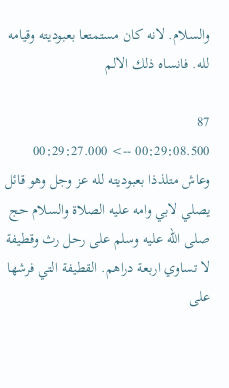والسلام. لانه كان مستمتعا بعبوديته وقيامه لله. فانساه ذلك الالم

87
00:29:08.500 --> 00:29:27.000
وعاش متلذذا بعبوديته لله عز وجل وهو قائل يصلي لابي وامه عليه الصلاة والسلام حج صلى الله عليه وسلم على رحل رث وقطيفة لا تساوي اربعة دراهم. القطيفة التي فرشها على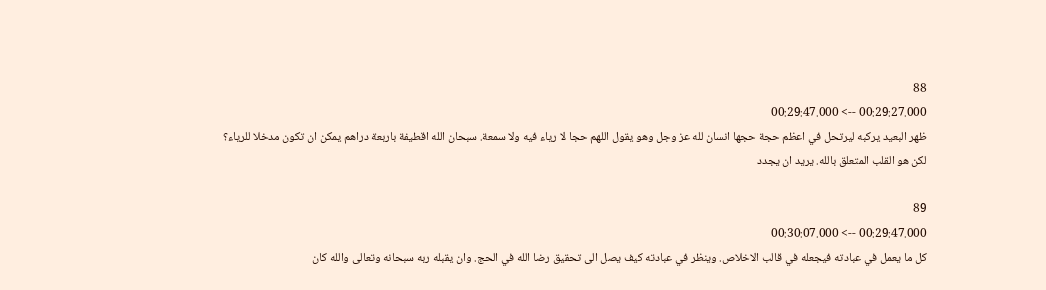88
00:29:27.000 --> 00:29:47.000
ظهر البعيد يركبه ليرتحل في اعظم حجة حجها انسان لله عز وجل وهو يقول اللهم حجا لا رياء فيه ولا سمعة. سبحان الله اقطيفة باربعة دراهم يمكن ان تكون مدخلا للرياء؟ لكن هو القلب المتعلق بالله. يريد ان يجدد

89
00:29:47.000 --> 00:30:07.000
كل ما يعمل في عبادته فيجعله في قالب الاخلاص. وينظر في عبادته كيف يصل الى تحقيق رضا الله في الحج. وان يقبله ربه سبحانه وتعالى والله كان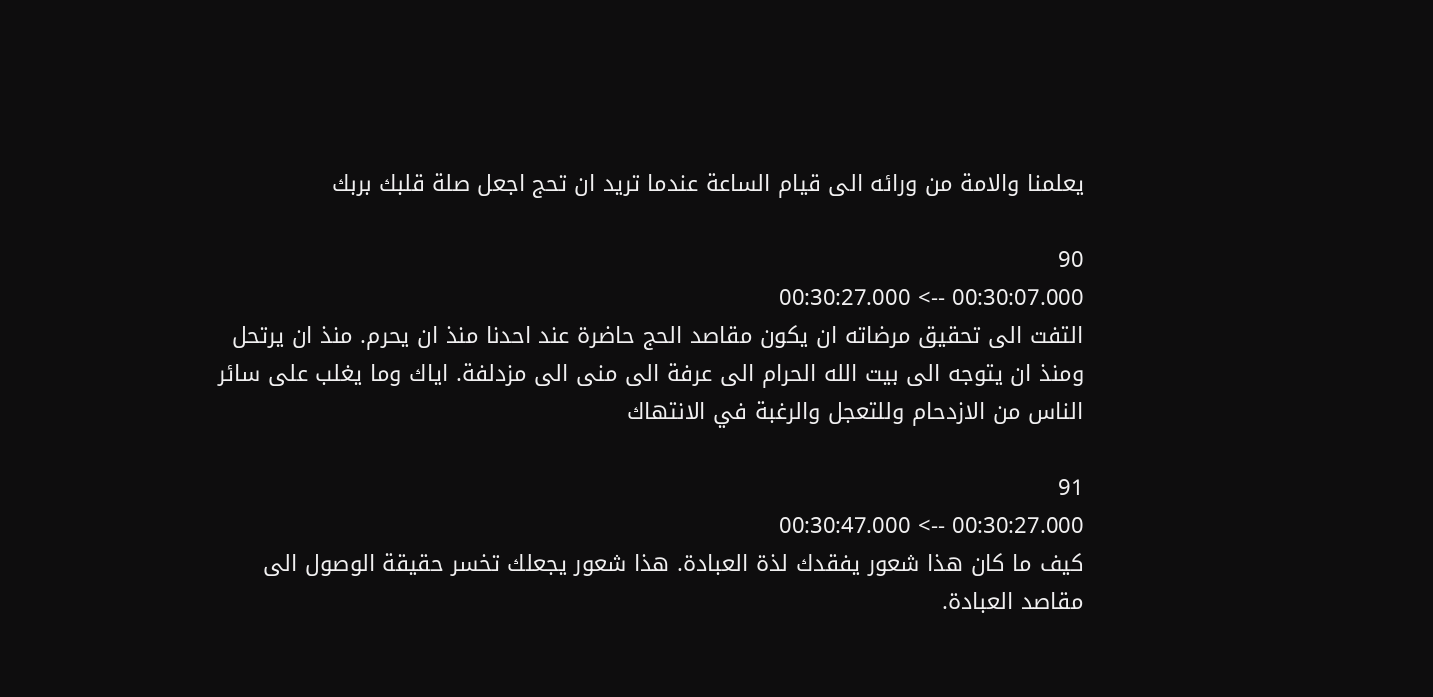يعلمنا والامة من ورائه الى قيام الساعة عندما تريد ان تحج اجعل صلة قلبك بربك

90
00:30:07.000 --> 00:30:27.000
التفت الى تحقيق مرضاته ان يكون مقاصد الحج حاضرة عند احدنا منذ ان يحرم. منذ ان يرتحل ومنذ ان يتوجه الى بيت الله الحرام الى عرفة الى منى الى مزدلفة. اياك وما يغلب على سائر الناس من الازدحام وللتعجل والرغبة في الانتهاك

91
00:30:27.000 --> 00:30:47.000
كيف ما كان هذا شعور يفقدك لذة العبادة. هذا شعور يجعلك تخسر حقيقة الوصول الى مقاصد العبادة.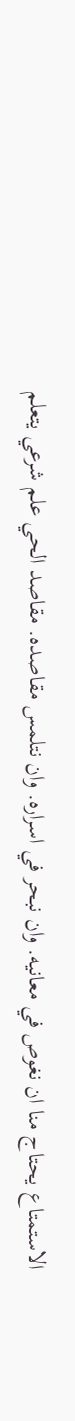الاستمتاع يحتاج منا ان نغوص في معانيه. وان نبحر في اسراره. وان نتلمس مقاصده. مقاصد الحي علم شرعي يتعلم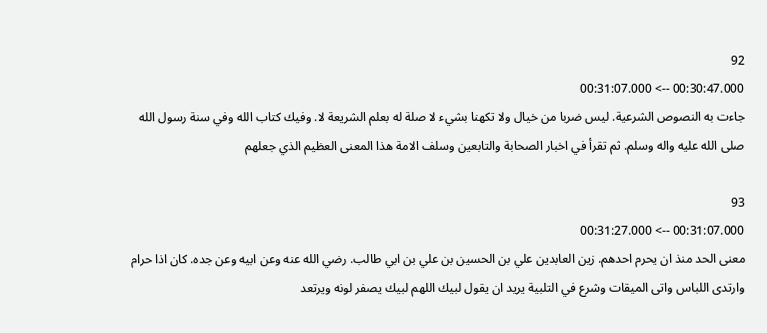92
00:30:47.000 --> 00:31:07.000
جاءت به النصوص الشرعية. ليس ضربا من خيال ولا تكهنا بشيء لا صلة له بعلم الشريعة لا. وفيك كتاب الله وفي سنة رسول الله صلى الله عليه واله وسلم. ثم تقرأ في اخبار الصحابة والتابعين وسلف الامة هذا المعنى العظيم الذي جعلهم

93
00:31:07.000 --> 00:31:27.000
معنى الحد منذ ان يحرم احدهم. زين العابدين علي بن الحسين بن علي بن ابي طالب. رضي الله عنه وعن ابيه وعن جده. كان اذا حرام وارتدى اللباس واتى الميقات وشرع في التلبية يريد ان يقول لبيك اللهم لبيك يصفر لونه ويرتعد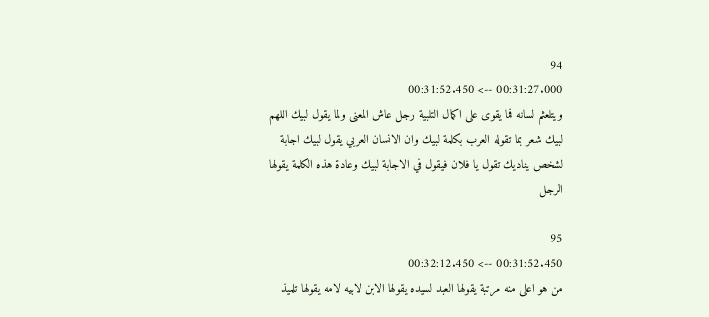94
00:31:27.000 --> 00:31:52.450
ويتلعثم لسانه فما يقوى على اكمال التلبية رجل عاش المعنى ولما يقول لبيك اللهم لبيك شعر بما تقوله العرب بكلمة لبيك وان الانسان العربي يقول لبيك اجابة لشخص يناديك تقول يا فلان فيقول في الاجابة لبيك وعادة هذه الكلمة يقولها الرجل

95
00:31:52.450 --> 00:32:12.450
من هو اعلى منه مرتبة يقولها العبد لسيده يقولها الابن لابيه لامه يقولها تلميذ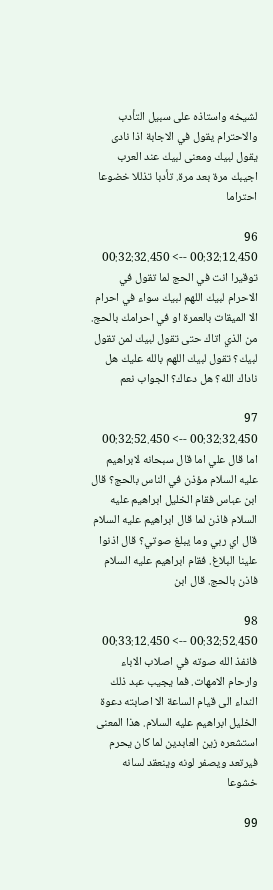لشيخه واستاذه على سبيل التأدب والاحترام يقول في الاجابة اذا نادى يقول لبيك ومعنى لبيك عند العرب اجيبك مرة بعد مرة. تأدبا تذللا خضوعا احتراما

96
00:32:12.450 --> 00:32:32.450
توقيرا انت في الحج لما تقول في الاحرام لبيك اللهم لبيك سواء في احرام الا الميقات بالعمرة او في احرامك بالحج. من الذي اتاك حتى تقول لبيك لمن تقول لبيك؟ تقول لبيك اللهم بالله عليك هل ناداك الله؟ هل دعاك؟ الجواب نعم

97
00:32:32.450 --> 00:32:52.450
اما قال علي اما قال سبحانه لابراهيم عليه السلام مؤذن في الناس بالحج؟ قال ابن عباس فقام الخليل ابراهيم عليه السلام فاذن لما قال ابراهيم عليه السلام قال اي ربي وما يبلغ صوتي؟ قال اذنوا علينا البلاغ. فقام ابراهيم عليه السلام فاذن بالحج. قال ابن

98
00:32:52.450 --> 00:33:12.450
فانفذ الله صوته في اصلاب الاباء وارحام الامهات. فما يجيب عبد ذلك النداء الى قيام الساعة الا اصابته دعوة الخليل ابراهيم عليه السلام. هذا المعنى استشعره زين العابدين لما كان يحرم فيرتعد ويصفر لونه وينعقد لسانه خشوعا

99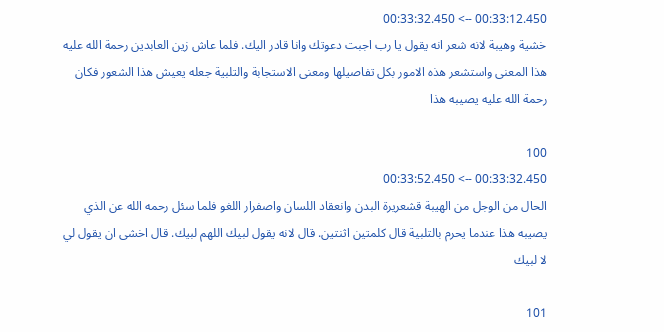00:33:12.450 --> 00:33:32.450
خشية وهيبة لانه شعر انه يقول يا رب اجبت دعوتك وانا قادر اليك. فلما عاش زين العابدين رحمة الله عليه هذا المعنى واستشعر هذه الامور بكل تفاصيلها ومعنى الاستجابة والتلبية جعله يعيش هذا الشعور فكان رحمة الله عليه يصيبه هذا

100
00:33:32.450 --> 00:33:52.450
الحال من الوجل من الهيبة قشعريرة البدن وانعقاد اللسان واصفرار اللغو فلما سئل رحمه الله عن الذي يصيبه هذا عندما يحرم بالتلبية قال كلمتين اثنتين. قال لانه يقول لبيك اللهم لبيك. قال اخشى ان يقول لي لا لبيك

101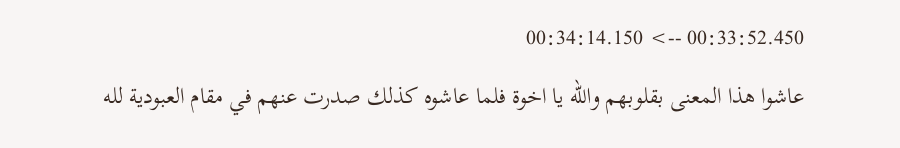00:33:52.450 --> 00:34:14.150
عاشوا هذا المعنى بقلوبهم والله يا اخوة فلما عاشوه كذلك صدرت عنهم في مقام العبودية لله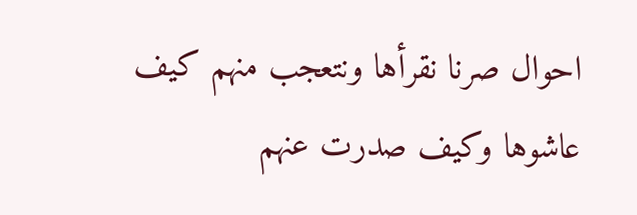احوال صرنا نقرأها ونتعجب منهم كيف عاشوها وكيف صدرت عنهم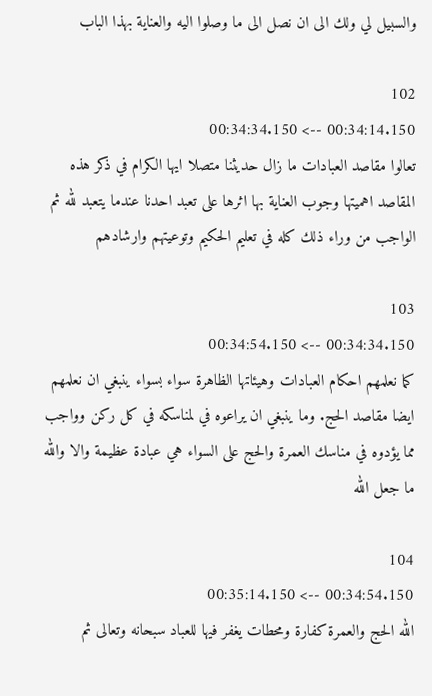والسبيل لي ولك الى ان نصل الى ما وصلوا اليه والعناية بهذا الباب

102
00:34:14.150 --> 00:34:34.150
تعالوا مقاصد العبادات ما زال حديثنا متصلا ايها الكرام في ذكر هذه المقاصد اهميتها وجوب العناية بها اثرها على تعبد احدنا عندما يتعبد لله ثم الواجب من وراء ذلك كله في تعليم الحكيم وتوعيتهم وارشادهم

103
00:34:34.150 --> 00:34:54.150
كما نعلمهم احكام العبادات وهيئاتها الظاهرة سواء بسواء ينبغي ان نعلمهم ايضا مقاصد الحج. وما ينبغي ان يراعوه في لمناسكه في كل ركن وواجب مما يؤدوه في مناسك العمرة والحج على السواء هي عبادة عظيمة والا والله ما جعل الله

104
00:34:54.150 --> 00:35:14.150
الله الحج والعمرة كفارة ومحطات يغفر فيها للعباد سبحانه وتعالى ثم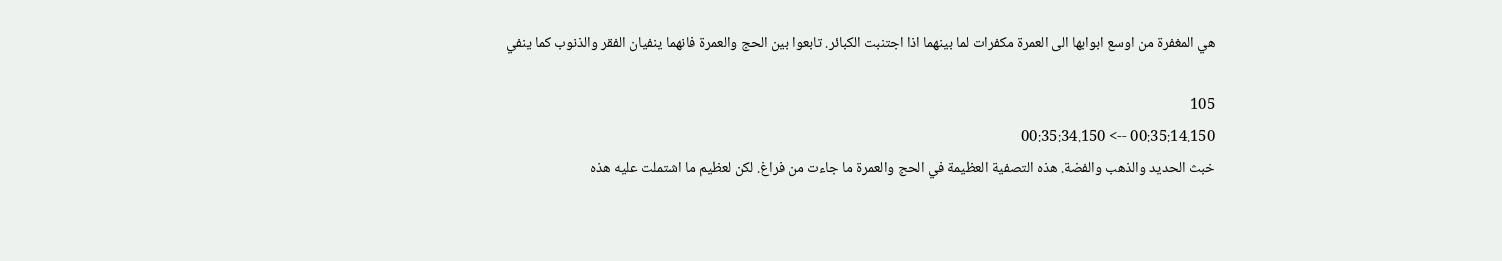هي المغفرة من اوسع ابوابها الى العمرة مكفرات لما بينهما اذا اجتنبت الكبائر. تابعوا بين الحج والعمرة فانهما ينفيان الفقر والذنوب كما ينفي

105
00:35:14.150 --> 00:35:34.150
خبث الحديد والذهب والفضة. هذه التصفية العظيمة في الحج والعمرة ما جاءت من فراغ. لكن لعظيم ما اشتملت عليه هذه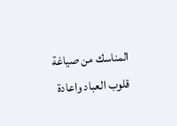المناسك من صياغة قلوب العباد واعادة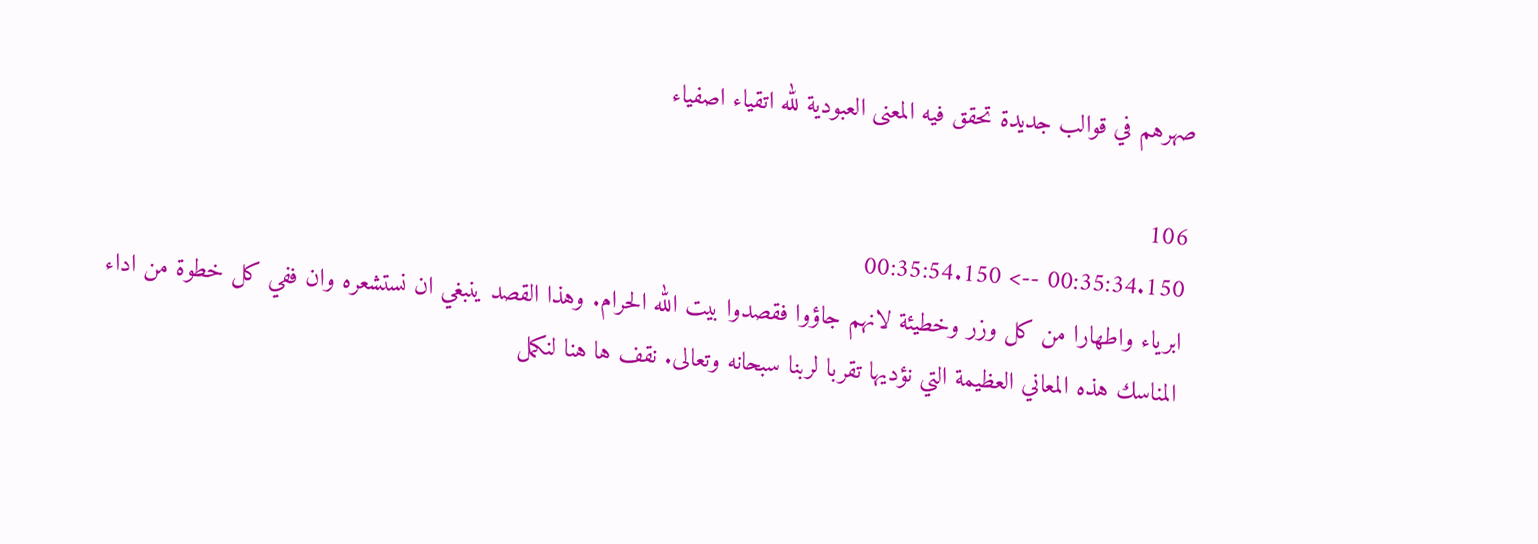صهرهم في قوالب جديدة تحقق فيه المعنى العبودية لله اتقياء اصفياء

106
00:35:34.150 --> 00:35:54.150
ابرياء واطهارا من كل وزر وخطيئة لانهم جاؤوا فقصدوا بيت الله الحرام. وهذا القصد ينبغي ان نستشعره وان ففي كل خطوة من اداء المناسك هذه المعاني العظيمة التي نؤديها تقربا لربنا سبحانه وتعالى. نقف ها هنا لنكمل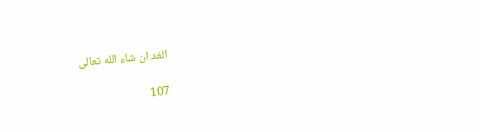الغد ان شاء الله تعالى

107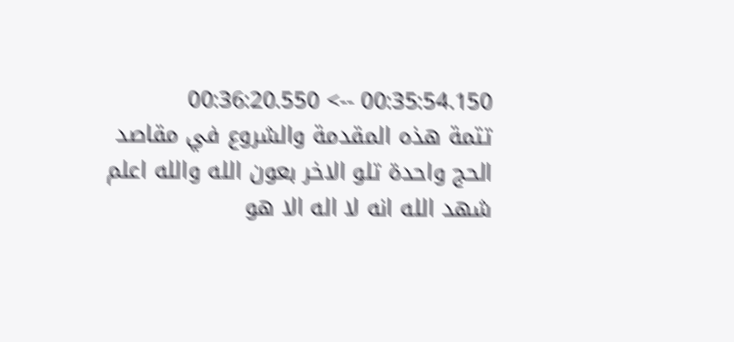00:35:54.150 --> 00:36:20.550
تتمة هذه المقدمة والشروع في مقاصد الحج واحدة تلو الاخر بعون الله والله اعلم شهد الله انه لا اله الا هو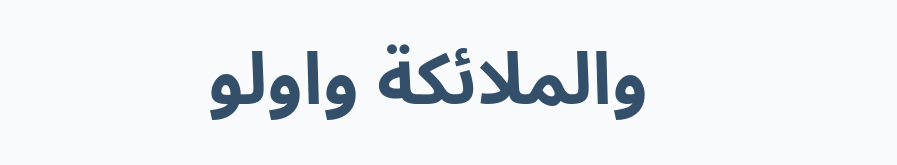والملائكة واولو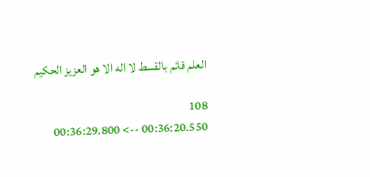العلم قائم بالقسط لا اله الا هو العزيز الحكيم

108
00:36:20.550 --> 00:36:29.800